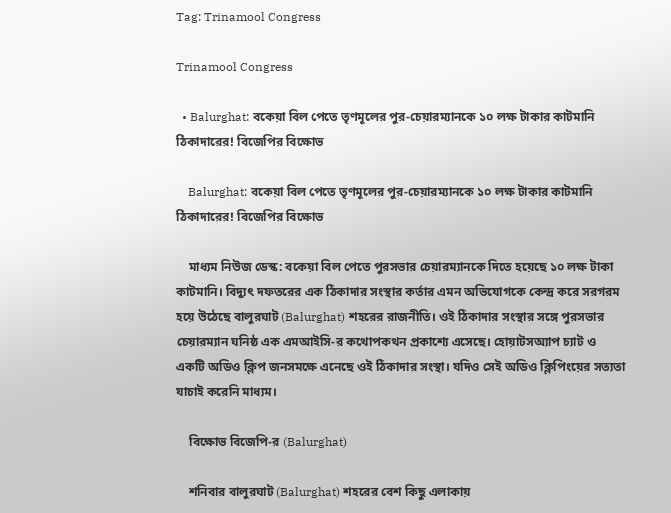Tag: Trinamool Congress

Trinamool Congress

  • Balurghat: বকেয়া বিল পেতে তৃণমূলের পুর-চেয়ারম্যানকে ১০ লক্ষ টাকার কাটমানি ঠিকাদারের! বিজেপির বিক্ষোভ

    Balurghat: বকেয়া বিল পেতে তৃণমূলের পুর-চেয়ারম্যানকে ১০ লক্ষ টাকার কাটমানি ঠিকাদারের! বিজেপির বিক্ষোভ

    মাধ্যম নিউজ ডেস্ক: বকেয়া বিল পেতে পুরসভার চেয়ারম্যানকে দিতে হয়েছে ১০ লক্ষ টাকা কাটমানি। বিদ্যুৎ দফতরের এক ঠিকাদার সংস্থার কর্তার এমন অভিযোগকে কেন্দ্র করে সরগরম হয়ে উঠেছে বালুরঘাট (Balurghat) শহরের রাজনীতি। ওই ঠিকাদার সংস্থার সঙ্গে পুরসভার চেয়ারম্যান ঘনিষ্ঠ এক এমআইসি-র কথোপকথন প্রকাশ্যে এসেছে। হোয়াটসঅ্যাপ চ্যাট ও একটি অডিও ক্লিপ জনসমক্ষে এনেছে ওই ঠিকাদার সংস্থা। যদিও সেই অডিও ক্লিপিংয়ের সত্যতা যাচাই করেনি মাধ্যম।

    বিক্ষোভ বিজেপি-র (Balurghat)

    শনিবার বালুরঘাট (Balurghat) শহরের বেশ কিছু এলাকায়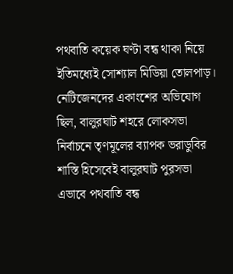পথবাতি কয়েক ঘণ্টা বন্ধ থাকা নিয়ে ইতিমধ্যেই সোশ্যাল মিডিয়া তোলপাড়। নেটিজেনদের একাংশের অভিযোগ ছিল, বালুরঘাট শহরে লোকসভা নির্বাচনে তৃণমূলের ব্যাপক ভরাডুবির শাস্তি হিসেবেই বালুরঘাট পুরসভা এভাবে পথবাতি বন্ধ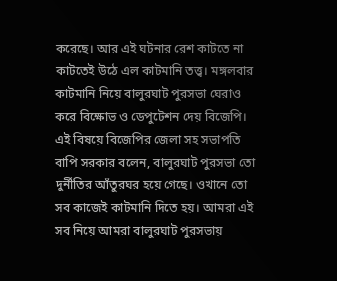করেছে। আর এই ঘটনার রেশ কাটতে না কাটতেই উঠে এল কাটমানি তত্ত্ব। মঙ্গলবার কাটমানি নিয়ে বালুরঘাট পুরসভা ঘেরাও করে বিক্ষোভ ও ডেপুটেশন দেয় বিজেপি। এই বিষয়ে বিজেপির জেলা সহ সভাপতি বাপি সরকার বলেন, বালুরঘাট পুরসভা তো দুর্নীতির আঁতুরঘর হয়ে গেছে। ওখানে তো সব কাজেই কাটমানি দিতে হয়। আমরা এই সব নিয়ে আমরা বালুরঘাট পুরসভায়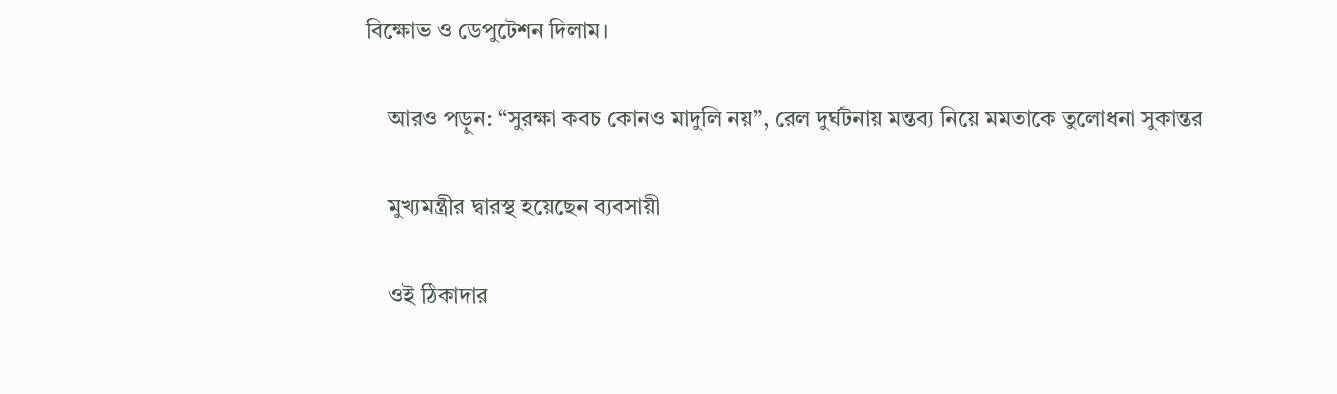বিক্ষোভ ও ডেপুটেশন দিলাম।

    আরও পড়ুন: “সুরক্ষা কবচ কোনও মাদুলি নয়”, রেল দুর্ঘটনায় মন্তব্য নিয়ে মমতাকে তুলোধনা সুকান্তর

    মুখ্যমন্ত্রীর দ্বারস্থ হয়েছেন ব্যবসায়ী

    ওই ঠিকাদার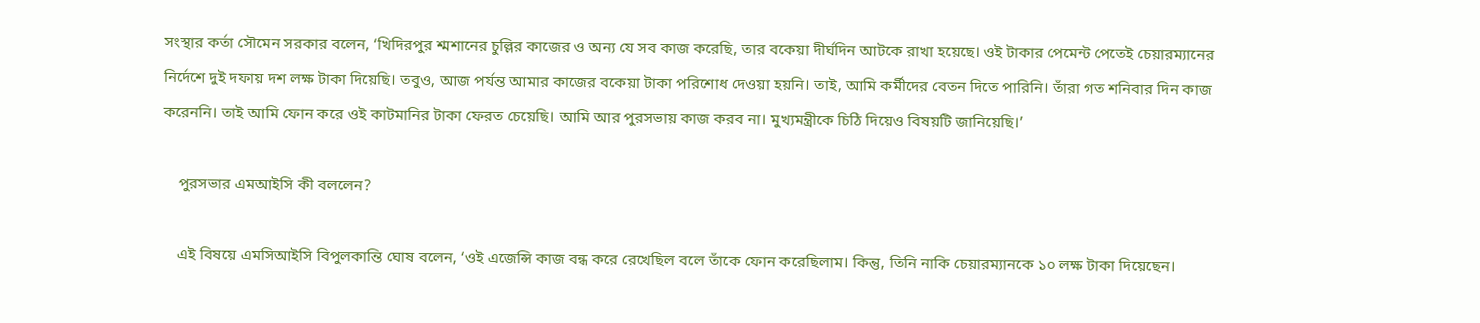সংস্থার কর্তা সৌমেন সরকার বলেন, ‘খিদিরপুর শ্মশানের চুল্লির কাজের ও অন্য যে সব কাজ করেছি, তার বকেয়া দীর্ঘদিন আটকে রাখা হয়েছে। ওই টাকার পেমেন্ট পেতেই চেয়ারম্যানের নির্দেশে দুই দফায় দশ লক্ষ টাকা দিয়েছি। তবুও, আজ পর্যন্ত আমার কাজের বকেয়া টাকা পরিশোধ দেওয়া হয়নি। তাই, আমি কর্মীদের বেতন দিতে পারিনি। তাঁরা গত শনিবার দিন কাজ করেননি। তাই আমি ফোন করে ওই কাটমানির টাকা ফেরত চেয়েছি। আমি আর পুরসভায় কাজ করব না। মুখ্যমন্ত্রীকে চিঠি দিয়েও বিষয়টি জানিয়েছি।’

    পুরসভার এমআইসি কী বললেন?

    এই বিষয়ে এমসিআইসি বিপুলকান্তি ঘোষ বলেন, ‘ওই এজেন্সি কাজ বন্ধ করে রেখেছিল বলে তাঁকে ফোন করেছিলাম। কিন্তু, তিনি নাকি চেয়ারম্যানকে ১০ লক্ষ টাকা দিয়েছেন।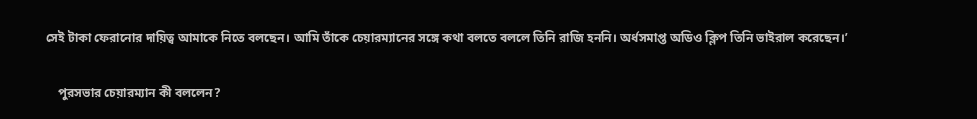সেই টাকা ফেরানোর দায়িত্ব আমাকে নিতে বলছেন। আমি তাঁকে চেয়ারম্যানের সঙ্গে কথা বলতে বললে তিনি রাজি হননি। অর্ধসমাপ্ত অডিও ক্লিপ তিনি ভাইরাল করেছেন।’

    পুরসভার চেয়ারম্যান কী বললেন?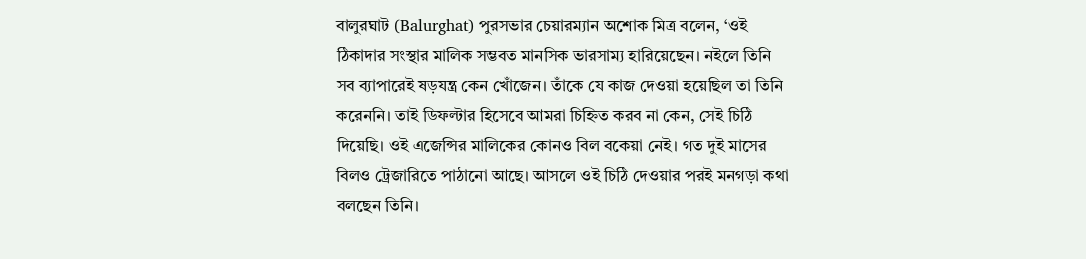বালুরঘাট (Balurghat) পুরসভার চেয়ারম্যান অশোক মিত্র বলেন, ‘ওই ঠিকাদার সংস্থার মালিক সম্ভবত মানসিক ভারসাম্য হারিয়েছেন। নইলে তিনি সব ব্যাপারেই ষড়যন্ত্র কেন খোঁজেন। তাঁকে যে কাজ দেওয়া হয়েছিল তা তিনি করেননি। তাই ডিফল্টার হিসেবে আমরা চিহ্নিত করব না কেন, সেই চিঠি দিয়েছি। ওই এজেন্সির মালিকের কোনও বিল বকেয়া নেই। গত দুই মাসের বিলও ট্রেজারিতে পাঠানো আছে। আসলে ওই চিঠি দেওয়ার পরই মনগড়া কথা বলছেন তিনি।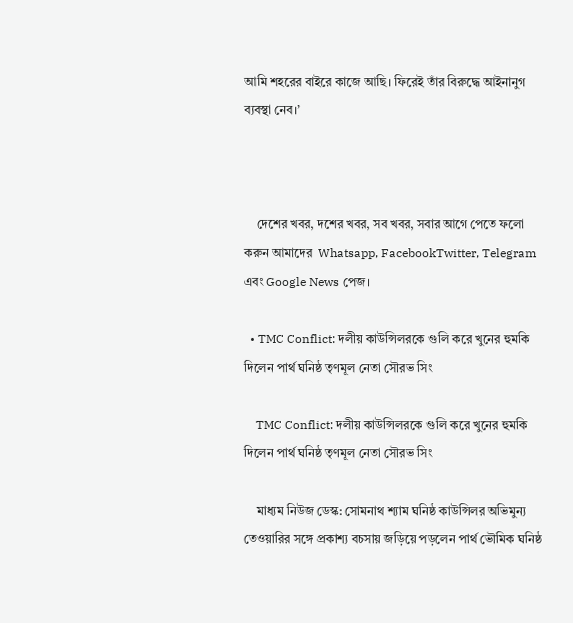আমি শহরের বাইরে কাজে আছি। ফিরেই তাঁর বিরুদ্ধে আইনানুগ ব্যবস্থা নেব।’



    দেশের খবর, দশের খবর, সব খবর, সবার আগে পেতে ফলো করুন আমাদের  Whatsapp, FacebookTwitter, Telegram এবং Google News পেজ।

  • TMC Conflict: দলীয় কাউন্সিলরকে গুলি করে খুনের হুমকি দিলেন পার্থ ঘনিষ্ঠ তৃণমূল নেতা সৌরভ সিং

    TMC Conflict: দলীয় কাউন্সিলরকে গুলি করে খুনের হুমকি দিলেন পার্থ ঘনিষ্ঠ তৃণমূল নেতা সৌরভ সিং

    মাধ্যম নিউজ ডেস্ক: সোমনাথ শ্যাম ঘনিষ্ঠ কাউন্সিলর অভিমুন্য তেওয়ারির সঙ্গে প্রকাশ্য বচসায় জড়িয়ে পড়লেন পার্থ ভৌমিক ঘনিষ্ঠ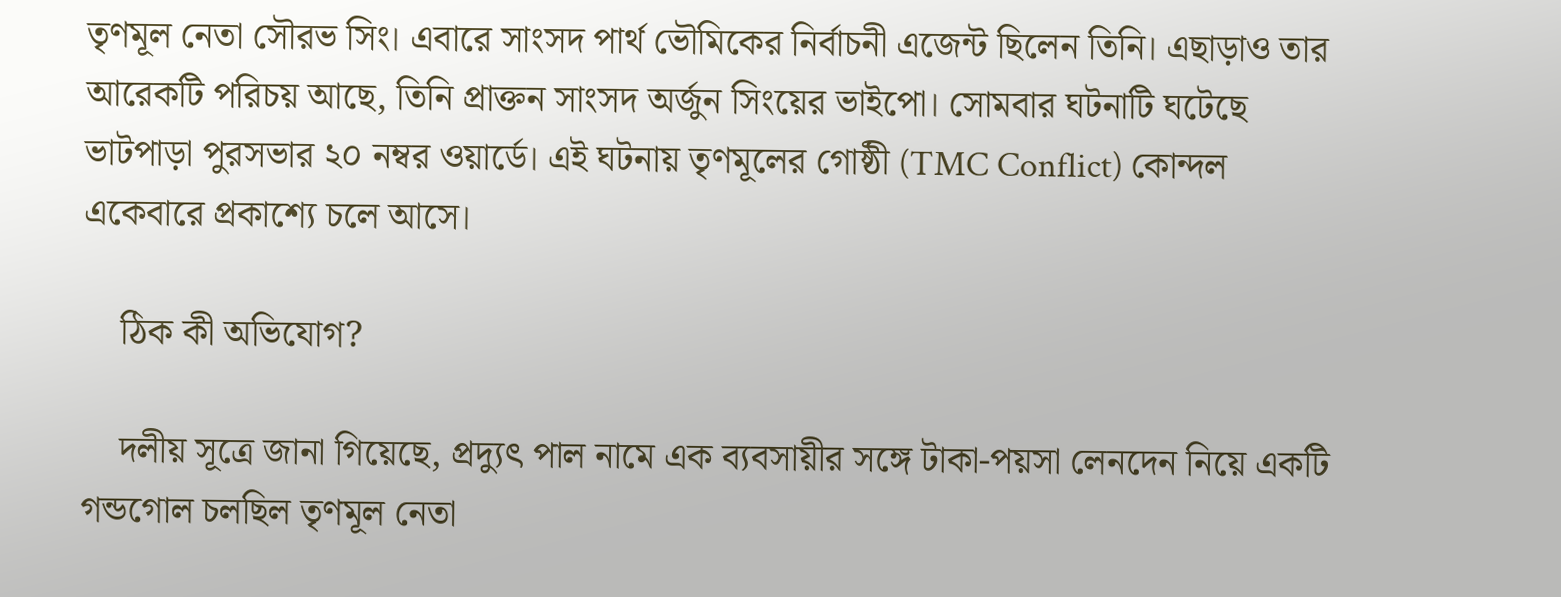তৃণমূল নেতা সৌরভ সিং। এবারে সাংসদ পার্থ ভৌমিকের নির্বাচনী এজেন্ট ছিলেন তিনি। এছাড়াও তার আরেকটি পরিচয় আছে, তিনি প্রাক্তন সাংসদ অর্জুন সিংয়ের ভাইপো। সোমবার ঘটনাটি ঘটেছে ভাটপাড়া পুরসভার ২০ নম্বর ওয়ার্ডে। এই ঘটনায় তৃণমূলের গোষ্ঠী (TMC Conflict) কোন্দল একেবারে প্রকাশ্যে চলে আসে।

    ঠিক কী অভিযোগ?

    দলীয় সূত্রে জানা গিয়েছে, প্রদ্যুৎ পাল নামে এক ব্যবসায়ীর সঙ্গে টাকা-পয়সা লেনদেন নিয়ে একটি গন্ডগোল চলছিল তৃণমূল নেতা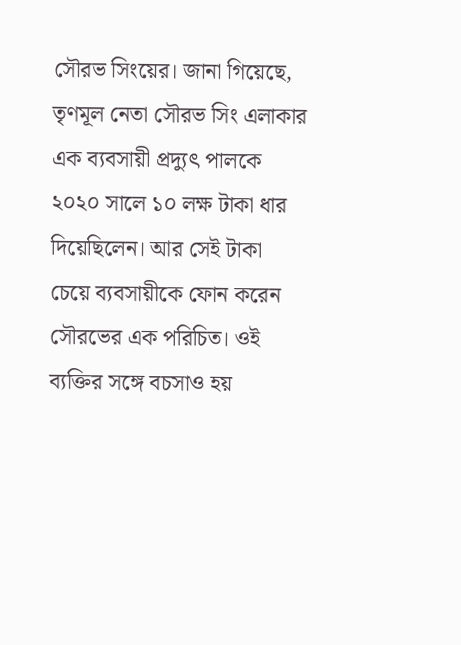সৌরভ সিংয়ের। জানা গিয়েছে, তৃণমূল নেতা সৌরভ সিং এলাকার এক ব্যবসায়ী প্রদ্যুৎ পালকে ২০২০ সালে ১০ লক্ষ টাকা ধার দিয়েছিলেন। আর সেই টাকা চেয়ে ব্যবসায়ীকে ফোন করেন সৌরভের এক পরিচিত। ওই ব্যক্তির সঙ্গে বচসাও হয়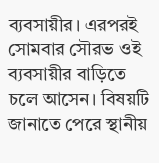ব্যবসায়ীর। এরপরই সোমবার সৌরভ ওই ব্যবসায়ীর বাড়িতে চলে আসেন। বিষয়টি জানাতে পেরে স্থানীয়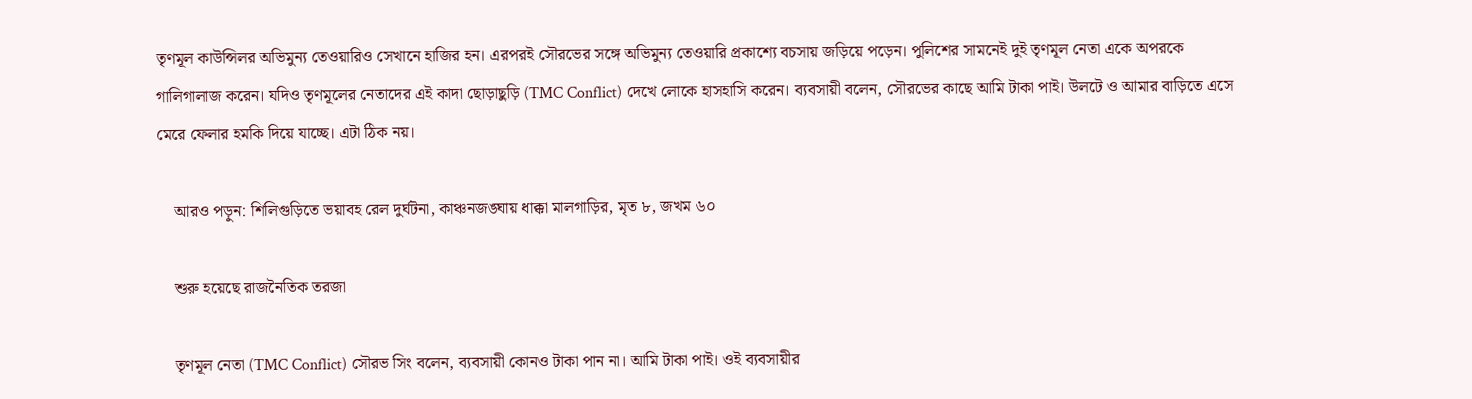তৃণমূল কাউন্সিলর অভিমুন্য তেওয়ারিও সেখানে হাজির হন। এরপরই সৌরভের সঙ্গে অভিমুন্য তেওয়ারি প্রকাশ্যে বচসায় জড়িয়ে পড়েন। পুলিশের সামনেই দুই তৃণমূল নেতা একে অপরকে গালিগালাজ করেন। যদিও তৃণমূলের নেতাদের এই কাদা ছোড়াছুড়ি (TMC Conflict) দেখে লোকে হাসহাসি করেন। ব্যবসায়ী বলেন, সৌরভের কাছে আমি টাকা পাই। উলটে ও আমার বাড়িতে এসে মেরে ফেলার হমকি দিয়ে যাচ্ছে। এটা ঠিক নয়।

    আরও পড়ুন: শিলিগুড়িতে ভয়াবহ রেল দুর্ঘটনা, কাঞ্চনজঙ্ঘায় ধাক্কা মালগাড়ির, মৃত ৮, জখম ৬০

    শুরু হয়েছে রাজনৈতিক তরজা

    তৃণমূল নেতা (TMC Conflict) সৌরভ সিং বলেন, ব্যবসায়ী কোনও টাকা পান না। আমি টাকা পাই। ওই ব্যবসায়ীর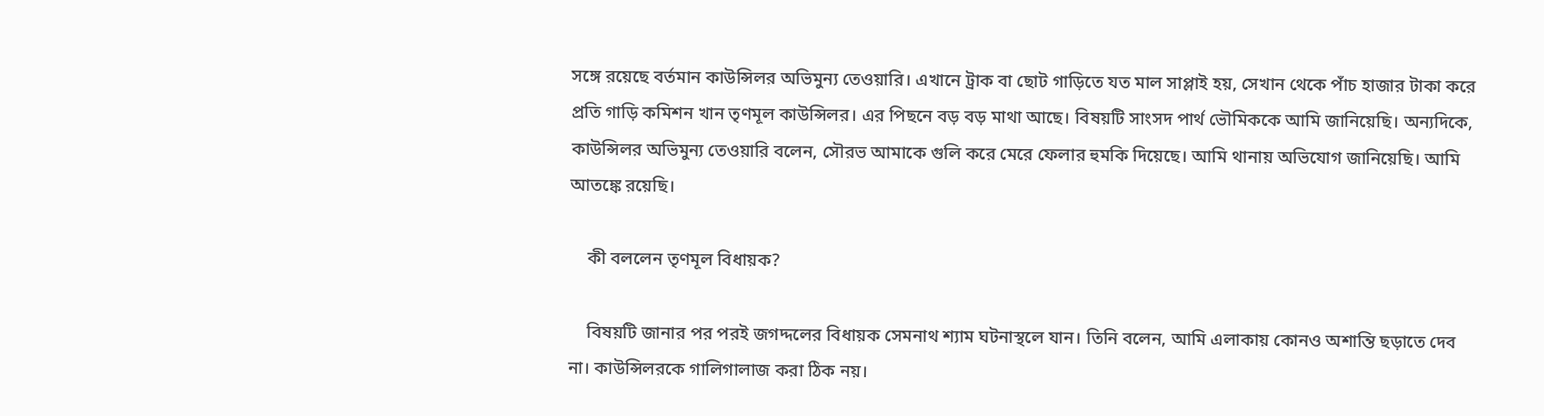সঙ্গে রয়েছে বর্তমান কাউন্সিলর অভিমুন্য তেওয়ারি। এখানে ট্রাক বা ছোট গাড়িতে যত মাল সাপ্লাই হয়, সেখান থেকে পাঁচ হাজার টাকা করে প্রতি গাড়ি কমিশন খান তৃণমূল কাউন্সিলর। এর পিছনে বড় বড় মাথা আছে। বিষয়টি সাংসদ পার্থ ভৌমিককে আমি জানিয়েছি। অন্যদিকে, কাউন্সিলর অভিমুন্য তেওয়ারি বলেন, সৌরভ আমাকে গুলি করে মেরে ফেলার হুমকি দিয়েছে। আমি থানায় অভিযোগ জানিয়েছি। আমি আতঙ্কে রয়েছি।

    কী বললেন তৃণমূল বিধায়ক?

    বিষয়টি জানার পর পরই জগদ্দলের বিধায়ক সেমনাথ শ্যাম ঘটনাস্থলে যান। তিনি বলেন, আমি এলাকায় কোনও অশান্তি ছড়াতে দেব না। কাউন্সিলরকে গালিগালাজ করা ঠিক নয়।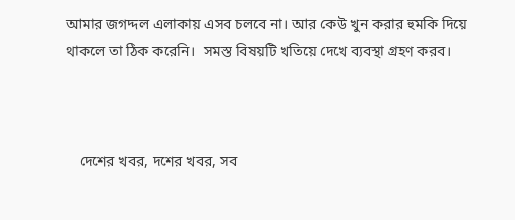আমার জগদ্দল এলাকায় এসব চলবে না। আর কেউ খুন করার হুমকি দিয়ে থাকলে তা ঠিক করেনি।  সমস্ত বিষয়টি খতিয়ে দেখে ব্যবস্থা গ্রহণ করব।



    দেশের খবর, দশের খবর, সব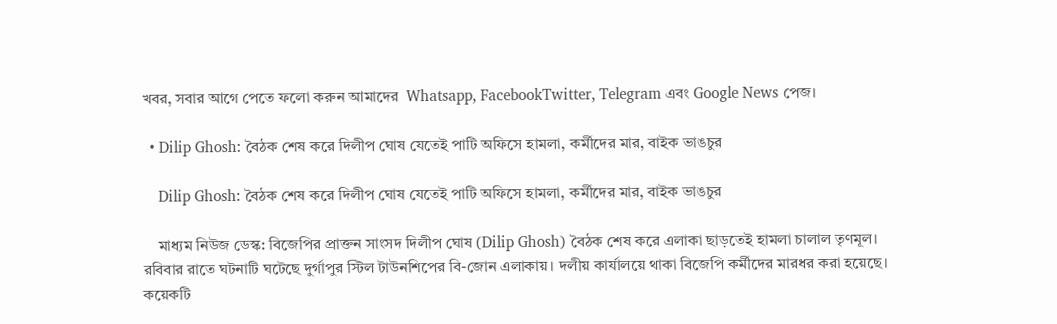খবর, সবার আগে পেতে ফলো করুন আমাদের  Whatsapp, FacebookTwitter, Telegram এবং Google News পেজ।

  • Dilip Ghosh: বৈঠক শেষ করে দিলীপ ঘোষ যেতেই পাটি অফিসে হামলা, কর্মীদের মার, বাইক ভাঙচুর

    Dilip Ghosh: বৈঠক শেষ করে দিলীপ ঘোষ যেতেই পাটি অফিসে হামলা, কর্মীদের মার, বাইক ভাঙচুর

    মাধ্যম নিউজ ডেস্ক: বিজেপির প্রাক্তন সাংসদ দিলীপ ঘোষ (Dilip Ghosh) বৈঠক শেষ করে এলাকা ছাড়তেই হামলা চালাল তৃণমূল। রবিবার রাতে ঘটনাটি ঘটেছে দুর্গাপুর স্টিল টাউনশিপের বি-জোন এলাকায়। দলীয় কার্যালয়ে থাকা বিজেপি কর্মীদের মারধর করা হয়েছে। কয়েকটি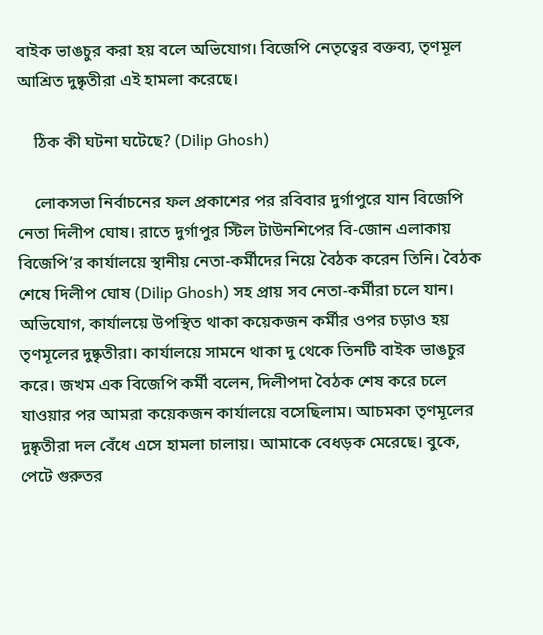বাইক ভাঙচুর করা হয় বলে অভিযোগ। বিজেপি নেতৃত্বের বক্তব্য, তৃণমূল আশ্রিত দুষ্কৃতীরা এই হামলা করেছে।

    ঠিক কী ঘটনা ঘটেছে? (Dilip Ghosh)

    লোকসভা নির্বাচনের ফল প্রকাশের পর রবিবার দুর্গাপুরে যান বিজেপি নেতা দিলীপ ঘোষ। রাতে দুর্গাপুর স্টিল টাউনশিপের বি-জোন এলাকায় বিজেপি’র কার্যালয়ে স্থানীয় নেতা-কর্মীদের নিয়ে বৈঠক করেন তিনি। বৈঠক শেষে দিলীপ ঘোষ (Dilip Ghosh) সহ প্রায় সব নেতা-কর্মীরা চলে যান। অভিযোগ, কার্যালয়ে উপস্থিত থাকা কয়েকজন কর্মীর ওপর চড়াও হয় তৃণমূলের দুষ্কৃতীরা। কার্যালয়ে সামনে থাকা দু থেকে তিনটি বাইক ভাঙচুর করে। জখম এক বিজেপি কর্মী বলেন, দিলীপদা বৈঠক শেষ করে চলে যাওয়ার পর আমরা কয়েকজন কার্যালয়ে বসেছিলাম। আচমকা তৃণমূলের দুষ্কৃতীরা দল বেঁধে এসে হামলা চালায়। আমাকে বেধড়ক মেরেছে। বুকে, পেটে গুরুতর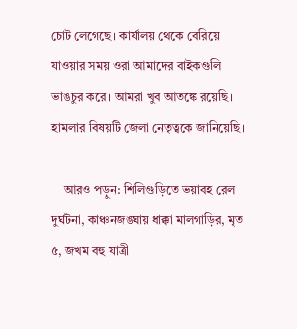চোট লেগেছে। কার্যালয় থেকে বেরিয়ে যাওয়ার সময় ওরা আমাদের বাইকগুলি ভাঙচুর করে। আমরা খুব আতঙ্কে রয়েছি। হামলার বিষয়টি জেলা নেতৃত্বকে জানিয়েছি।

    আরও পড়ুন: শিলিগুড়িতে ভয়াবহ রেল দুর্ঘটনা, কাঞ্চনজঙ্ঘায় ধাক্কা মালগাড়ির, মৃত ৫, জখম বহু যাত্রী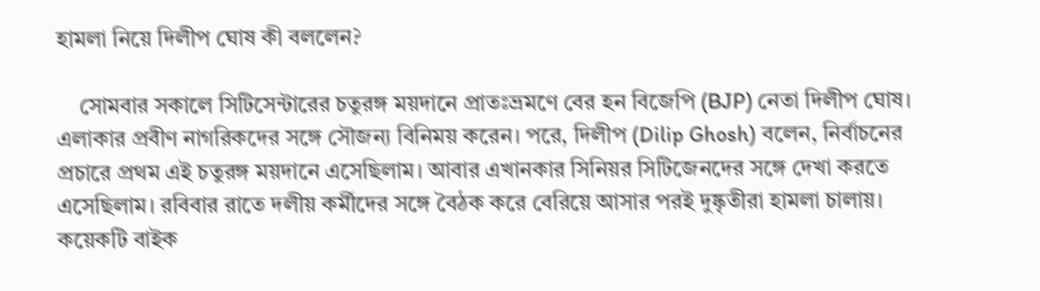হামলা নিয়ে দিলীপ ঘোষ কী বললেন?

    সোমবার সকালে সিটিসেন্টারের চতুরঙ্গ ময়দানে প্রাতঃভ্রমণে বের হন বিজেপি (BJP) নেতা দিলীপ ঘোষ। এলাকার প্রবীণ নাগরিকদের সঙ্গে সৌজন্য বিনিময় করেন। পরে, দিলীপ (Dilip Ghosh) বলেন, নির্বাচনের প্রচারে প্রথম এই চতুরঙ্গ ময়দানে এসেছিলাম। আবার এখানকার সিনিয়র সিটিজেনদের সঙ্গে দেখা করতে এসেছিলাম। রবিবার রাতে দলীয় কর্মীদের সঙ্গে বৈঠক করে বেরিয়ে আসার পরই দুষ্কৃতীরা হামলা চালায়। কয়েকটি বাইক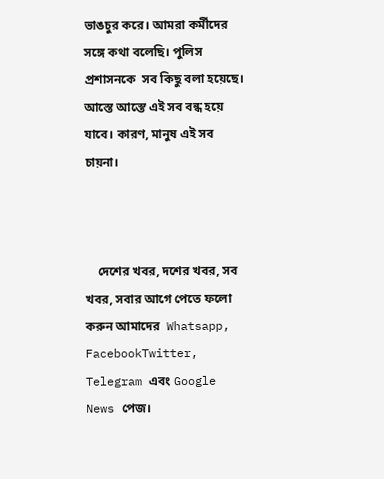ভাঙচুর করে। আমরা কর্মীদের সঙ্গে কথা বলেছি। পুলিস প্রশাসনকে  সব কিছু বলা হয়েছে। আস্তে আস্তে এই সব বন্ধ হয়ে যাবে। কারণ, মানুষ এই সব চায়না।



    দেশের খবর, দশের খবর, সব খবর, সবার আগে পেতে ফলো করুন আমাদের  Whatsapp, FacebookTwitter, Telegram এবং Google News পেজ।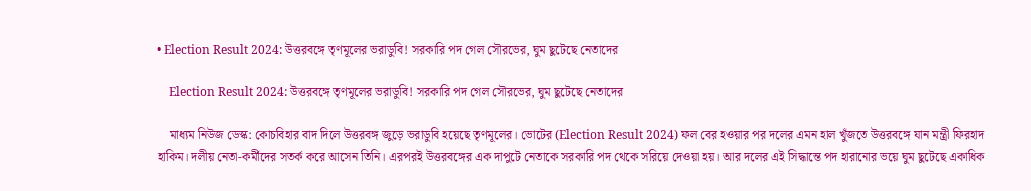• Election Result 2024: উত্তরবঙ্গে তৃণমূলের ভরাডুবি! সরকারি পদ গেল সৌরভের, ঘুম ছুটেছে নেতাদের

    Election Result 2024: উত্তরবঙ্গে তৃণমূলের ভরাডুবি! সরকারি পদ গেল সৌরভের, ঘুম ছুটেছে নেতাদের

    মাধ্যম নিউজ ডেস্ক: কোচবিহার বাদ দিলে উত্তরবঙ্গ জুড়ে ভরাডুবি হয়েছে তৃণমূলের। ভোটের (Election Result 2024) ফল বের হওয়ার পর দলের এমন হাল খুঁজতে উত্তরবঙ্গে যান মন্ত্রী ফিরহাদ হাকিম। দলীয় নেতা-কর্মীদের সতর্ক করে আসেন তিনি। এরপরই উত্তরবঙ্গের এক দাপুটে নেতাকে সরকারি পদ থেকে সরিয়ে দেওয়া হয়। আর দলের এই সিদ্ধান্তে পদ হারানোর ভয়ে ঘুম ছুটেছে একাধিক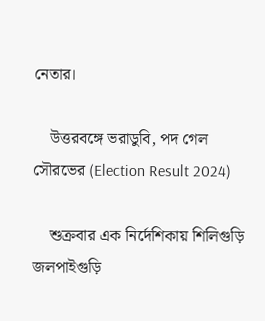নেতার।

    উত্তরবঙ্গে ভরাডুবি, পদ গেল সৌরভের (Election Result 2024)

    শুক্রবার এক নির্দেশিকায় শিলিগুড়ি জলপাইগুড়ি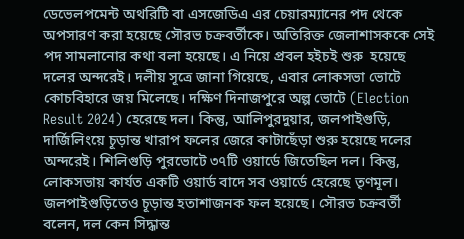ডেভেলপমেন্ট অথরিটি বা এসজেডিএ এর চেয়ারম্যানের পদ থেকে অপসারণ করা হয়েছে সৌরভ চক্রবর্তীকে। অতিরিক্ত জেলাশাসককে সেই পদ সামলানোর কথা বলা হয়েছে। এ নিয়ে প্রবল হইচই শুরু  হয়েছে দলের অন্দরেই। দলীয় সূত্রে জানা গিয়েছে, এবার লোকসভা ভোটে কোচবিহারে জয় মিলেছে। দক্ষিণ দিনাজপুরে অল্প ভোটে (Election Result 2024) হেরেছে দল। কিন্তু, আলিপুরদুয়ার, জলপাইগুড়ি, দার্জিলিংয়ে চূড়ান্ত খারাপ ফলের জেরে কাটাছেঁড়া শুরু হয়েছে দলের অন্দরেই। শিলিগুড়ি পুরভোটে ৩৭টি ওয়ার্ডে জিতেছিল দল। কিন্তু, লোকসভায় কার্যত একটি ওয়ার্ড বাদে সব ওয়ার্ডে হেরেছে তৃণমূল। জলপাইগুড়িতেও চূড়ান্ত হতাশাজনক ফল হয়েছে। সৌরভ চক্রবর্তী বলেন, দল কেন সিদ্ধান্ত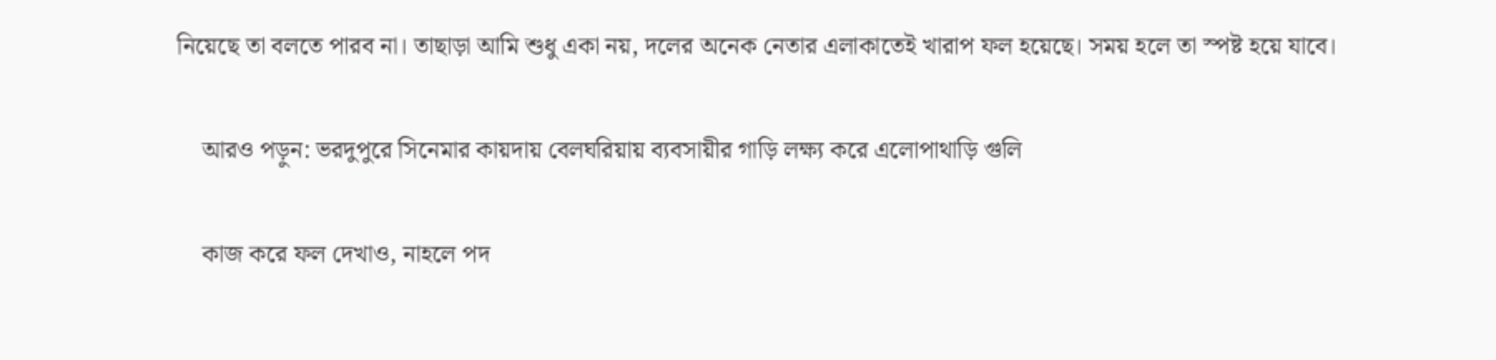নিয়েছে তা বলতে পারব না। তাছাড়া আমি শুধু একা নয়, দলের অনেক নেতার এলাকাতেই খারাপ ফল হয়েছে। সময় হলে তা স্পষ্ট হয়ে যাবে।

    আরও পড়ুন: ভরদুপুরে সিনেমার কায়দায় বেলঘরিয়ায় ব্যবসায়ীর গাড়ি লক্ষ্য করে এলোপাথাড়ি গুলি

    কাজ করে ফল দেখাও, নাহলে পদ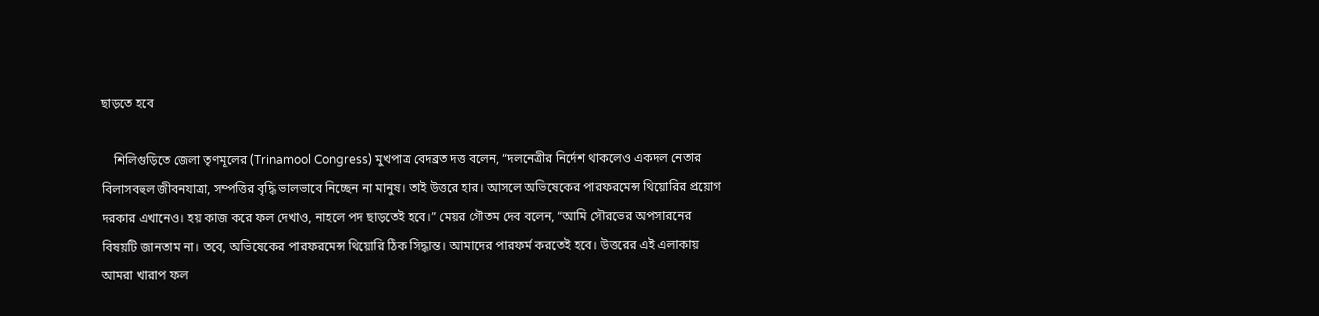ছাড়তে হবে

    শিলিগুড়িতে জেলা তৃণমূলের (Trinamool Congress) মুখপাত্র বেদব্রত দত্ত বলেন, “দলনেত্রীর নির্দেশ থাকলেও একদল নেতার বিলাসবহুল জীবনযাত্রা, সম্পত্তির বৃদ্ধি ভালভাবে নিচ্ছেন না মানুষ। তাই উত্তরে হার। আসলে অভিষেকের পারফরমেন্স থিয়োরির প্রয়োগ দরকার এখানেও। হয় কাজ করে ফল দেখাও, নাহলে পদ ছাড়তেই হবে।” মেয়র গৌতম দেব বলেন, “আমি সৌরভের অপসারনের বিষয়টি জানতাম না। তবে, অভিষেকের পারফরমেন্স থিয়োরি ঠিক সিদ্ধান্ত। আমাদের পারফর্ম করতেই হবে। উত্তরের এই এলাকায় আমরা খারাপ ফল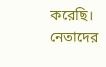করেছি। নেতাদের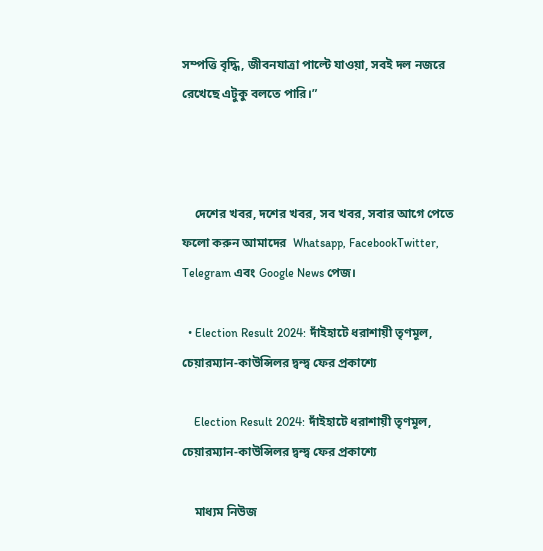সম্পত্তি বৃদ্ধি, জীবনযাত্রা পাল্টে যাওয়া, সবই দল নজরে রেখেছে এটুকু বলতে পারি।”



    দেশের খবর, দশের খবর, সব খবর, সবার আগে পেতে ফলো করুন আমাদের  Whatsapp, FacebookTwitter, Telegram এবং Google News পেজ।

  • Election Result 2024: দাঁইহাটে ধরাশায়ী তৃণমূল, চেয়ারম্যান-কাউন্সিলর দ্বন্দ্ব ফের প্রকাশ্যে

    Election Result 2024: দাঁইহাটে ধরাশায়ী তৃণমূল, চেয়ারম্যান-কাউন্সিলর দ্বন্দ্ব ফের প্রকাশ্যে

    মাধ্যম নিউজ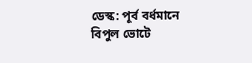ডেস্ক: পূর্ব বর্ধমানে বিপুল ভোটে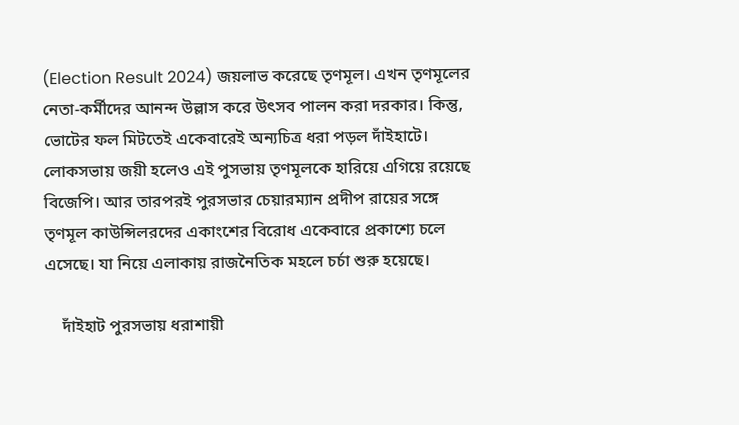(Election Result 2024) জয়লাভ করেছে তৃণমূল। এখন তৃণমূলের নেতা-কর্মীদের আনন্দ উল্লাস করে উৎসব পালন করা দরকার। কিন্তু, ভোটের ফল মিটতেই একেবারেই অন্যচিত্র ধরা পড়ল দাঁইহাটে। লোকসভায় জয়ী হলেও এই পুসভায় তৃণমূলকে হারিয়ে এগিয়ে রয়েছে বিজেপি। আর তারপরই পুরসভার চেয়ারম্যান প্রদীপ রায়ের সঙ্গে তৃণমূল কাউন্সিলরদের একাংশের বিরোধ একেবারে প্রকাশ্যে চলে এসেছে। যা নিয়ে এলাকায় রাজনৈতিক মহলে চর্চা শুরু হয়েছে।

    দাঁইহাট পুরসভায় ধরাশায়ী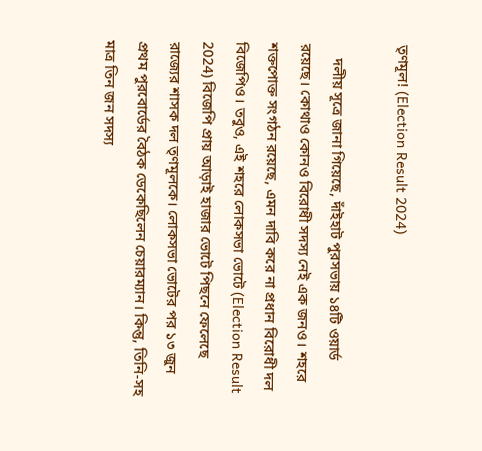তৃণমূল! (Election Result 2024)

    দলীয় সূত্রে জানা গিয়েছে, দাঁইহাট পুরসভায় ১৪টি ওয়ার্ড রয়েছে। কোথাও কোনও বিরোধী সদস্য নেই এক জনও। শহরে শক্তপোক্ত সংগঠন রয়েছে, এমন দাবি করে না প্রধান বিরোধী দল বিজেপিও। তবুও, এই শহরে লোকসভা ভোটে (Election Result 2024) বিজেপি প্রায় আড়াই হাজার ভোটে পিছনে ফেলেছে রাজ্যের শাসক দল তৃণমূলকে। লোকসভা ভোটের পর ১৩ জুন প্রথম পুরবোর্ডের বৈঠক ডেকেছিলেন চেয়ারম্যান। কিন্তু, তিনি-সহ মাত্র তিন জন সদস্য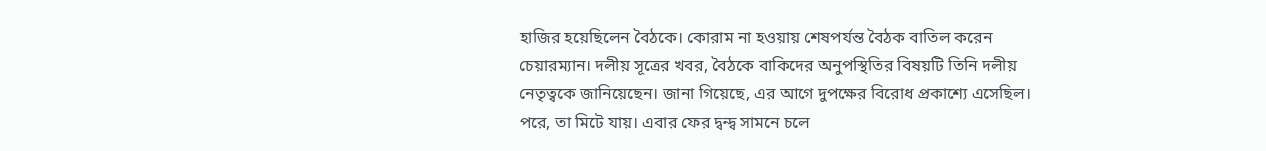হাজির হয়েছিলেন বৈঠকে। কোরাম না হওয়ায় শেষপর্যন্ত বৈঠক বাতিল করেন চেয়ারম্যান। দলীয় সূত্রের খবর, বৈঠকে বাকিদের অনুপস্থিতির বিষয়টি তিনি দলীয় নেতৃত্বকে জানিয়েছেন। জানা গিয়েছে, এর আগে দুপক্ষের বিরোধ প্রকাশ্যে এসেছিল। পরে, তা মিটে যায়। এবার ফের দ্বন্দ্ব সামনে চলে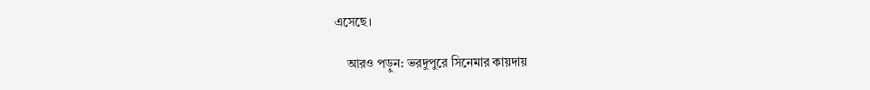এসেছে।

    আরও পড়ুন: ভরদুপুরে সিনেমার কায়দায়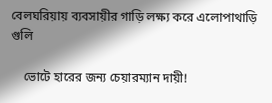বেলঘরিয়ায় ব্যবসায়ীর গাড়ি লক্ষ্য করে এলোপাথাড়ি গুলি

    ভোটে হারের জন্য চেয়ারম্যান দায়ী!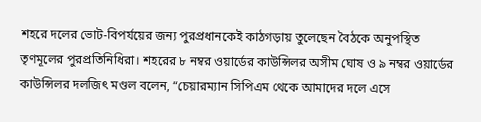শহরে দলের ভোট-বিপর্যয়ের জন্য পুরপ্রধানকেই কাঠগড়ায় তুলেছেন বৈঠকে অনুপস্থিত তৃণমূলের পুরপ্রতিনিধিরা। শহরের ৮ নম্বর ওয়ার্ডের কাউন্সিলর অসীম ঘোষ ও ৯ নম্বর ওয়ার্ডের কাউন্সিলর দলজিৎ মণ্ডল বলেন, “চেয়ারম্যান সিপিএম থেকে আমাদের দলে এসে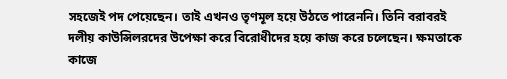সহজেই পদ পেয়েছেন। তাই এখনও তৃণমূল হয়ে উঠতে পারেননি। তিনি বরাবরই দলীয় কাউন্সিলরদের উপেক্ষা করে বিরোধীদের হয়ে কাজ করে চলেছেন। ক্ষমতাকে কাজে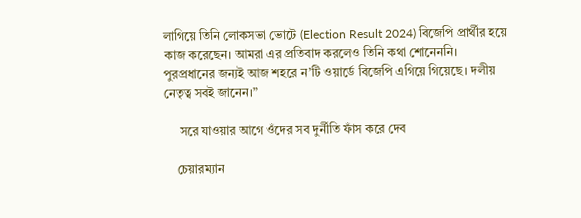লাগিয়ে তিনি লোকসভা ভোটে (Election Result 2024) বিজেপি প্রার্থীর হয়ে কাজ করেছেন। আমরা এর প্রতিবাদ করলেও তিনি কথা শোনেননি। পুরপ্রধানের জন্যই আজ শহরে ন’টি ওয়ার্ডে বিজেপি এগিয়ে গিয়েছে। দলীয় নেতৃত্ব সবই জানেন।”

     সরে যাওয়ার আগে ওঁদের সব দুর্নীতি ফাঁস করে দেব

    চেয়ারম্যান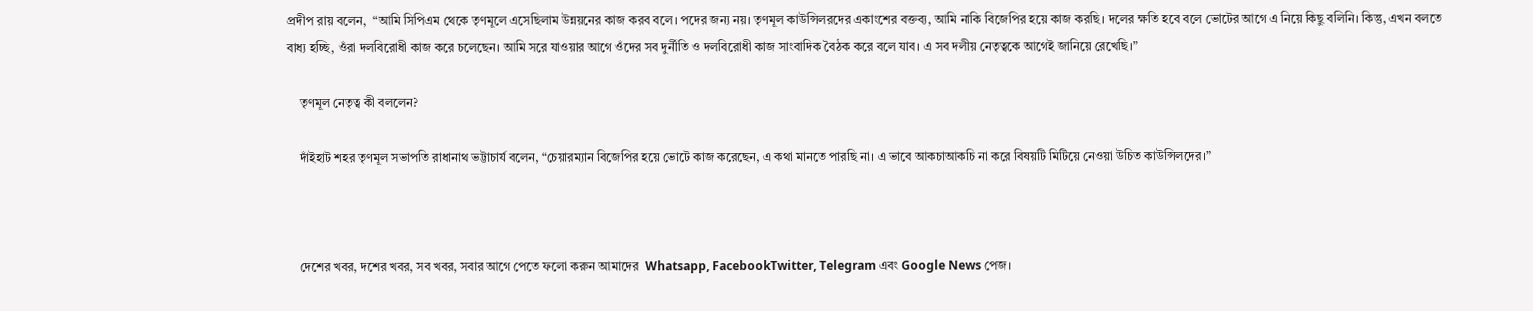প্রদীপ রায় বলেন,  “আমি সিপিএম থেকে তৃণমূলে এসেছিলাম উন্নয়নের কাজ করব বলে। পদের জন্য নয়। তৃণমূল কাউন্সিলরদের একাংশের বক্তব্য, আমি নাকি বিজেপির হয়ে কাজ করছি। দলের ক্ষতি হবে বলে ভোটের আগে এ নিয়ে কিছু বলিনি। কিন্তু, এখন বলতে বাধ্য হচ্ছি, ওঁরা দলবিরোধী কাজ করে চলেছেন। আমি সরে যাওয়ার আগে ওঁদের সব দুর্নীতি ও দলবিরোধী কাজ সাংবাদিক বৈঠক করে বলে যাব। এ সব দলীয় নেতৃত্বকে আগেই জানিয়ে রেখেছি।”

    তৃণমূল নেতৃত্ব কী বললেন?

    দাঁইহাট শহর তৃণমূল সভাপতি রাধানাথ ভট্টাচার্য বলেন, “চেয়ারম্যান বিজেপির হয়ে ভোটে কাজ করেছেন, এ কথা মানতে পারছি না। এ ভাবে আকচাআকচি না করে বিষয়টি মিটিয়ে নেওয়া উচিত কাউন্সিলদের।”



    দেশের খবর, দশের খবর, সব খবর, সবার আগে পেতে ফলো করুন আমাদের  Whatsapp, FacebookTwitter, Telegram এবং Google News পেজ।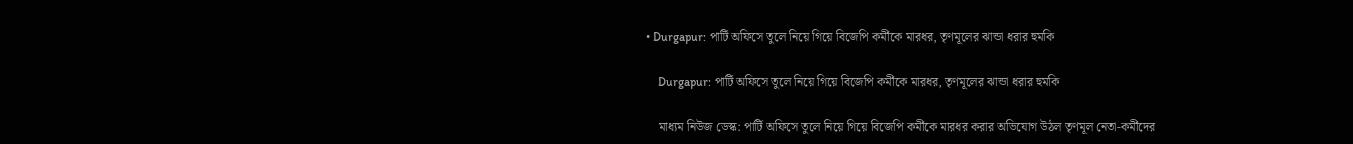• Durgapur: পার্টি অফিসে তুলে নিয়ে গিয়ে বিজেপি কর্মীকে মারধর, তৃণমূলের ঝান্ডা ধরার হুমকি

    Durgapur: পার্টি অফিসে তুলে নিয়ে গিয়ে বিজেপি কর্মীকে মারধর, তৃণমূলের ঝান্ডা ধরার হুমকি

    মাধ্যম নিউজ ডেস্ক: পার্টি অফিসে তুলে নিয়ে গিয়ে বিজেপি কর্মীকে মারধর করার অভিযোগ উঠল তৃণমূল নেতা-কর্মীদের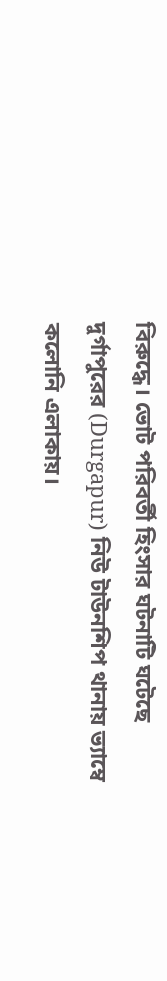বিরুদ্ধে। ভোট পরিবর্তী হিংসার ঘটনাটি ঘটেছে দুর্গাপুরের (Durgapur) নিউ টাউনশিপ থানায় ভ্যাম্বে কলোনি এলাকায়।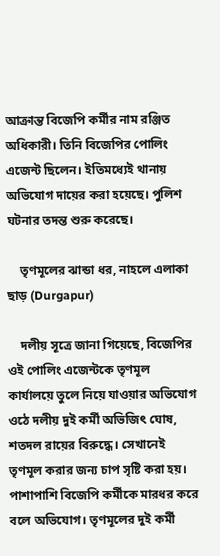আক্রান্ত বিজেপি কর্মীর নাম রঞ্জিত অধিকারী। তিনি বিজেপির পোলিং এজেন্ট ছিলেন। ইতিমধ্যেই থানায় অভিযোগ দায়ের করা হয়েছে। পুলিশ ঘটনার তদন্ত শুরু করেছে।

    তৃণমূলের ঝান্ডা ধর, নাহলে এলাকা ছাড় (Durgapur)

    দলীয় সূত্রে জানা গিয়েছে, বিজেপির ওই পোলিং এজেন্টকে তৃণমূল কার্যালয়ে তুলে নিয়ে যাওয়ার অভিযোগ ওঠে দলীয় দুই কর্মী অভিজিৎ ঘোষ, শতদল রায়ের বিরুদ্ধে। সেখানেই তৃণমূল করার জন্য চাপ সৃষ্টি করা হয়। পাশাপাশি বিজেপি কর্মীকে মারধর করে বলে অভিযোগ। তৃণমূলের দুই কর্মী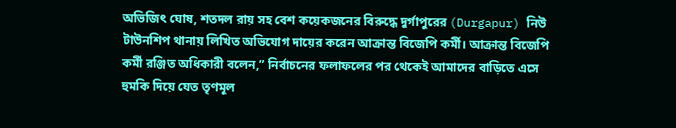অভিজিৎ ঘোষ, শতদল রায় সহ বেশ কয়েকজনের বিরুদ্ধে দুর্গাপুরের (Durgapur) নিউ টাউনশিপ থানায় লিখিত অভিযোগ দায়ের করেন আক্রান্ত বিজেপি কর্মী। আক্রান্ত বিজেপি কর্মী রঞ্জিত অধিকারী বলেন,” নির্বাচনের ফলাফলের পর থেকেই আমাদের বাড়িতে এসে হুমকি দিয়ে যেত তৃণমূল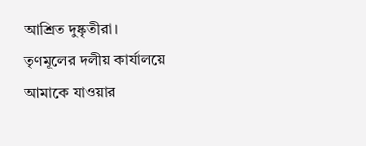আশ্রিত দুষ্কৃতীরা। তৃণমূলের দলীয় কার্যালয়ে আমাকে যাওয়ার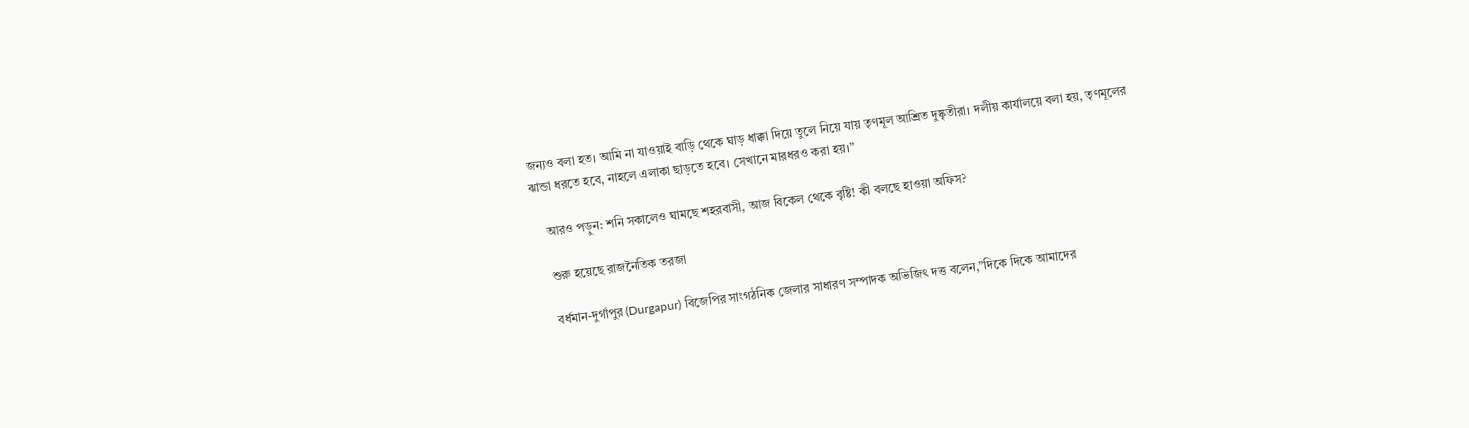জন্যও বলা হত। আমি না যাওয়াই বাড়ি থেকে ঘাড় ধাক্কা দিয়ে তুলে নিয়ে যায় তৃণমূল আশ্রিত দুষ্কৃতীরা। দলীয় কার্যালয়ে বলা হয়, তৃণমূলের ঝান্ডা ধরতে হবে, নাহলে এলাকা ছাড়তে হবে। সেখানে মারধরও করা হয়।”

    আরও পড়ুন: শনি সকালেও ঘামছে শহরবাসী, আজ বিকেল থেকে বৃষ্টি! কী বলছে হাওয়া অফিস?

    শুরু হয়েছে রাজনৈতিক তরজা

    বর্ধমান-দুর্গাপুর (Durgapur) বিজেপির সাংগঠনিক জেলার সাধারণ সম্পাদক অভিজিৎ দত্ত বলেন,”দিকে দিকে আমাদের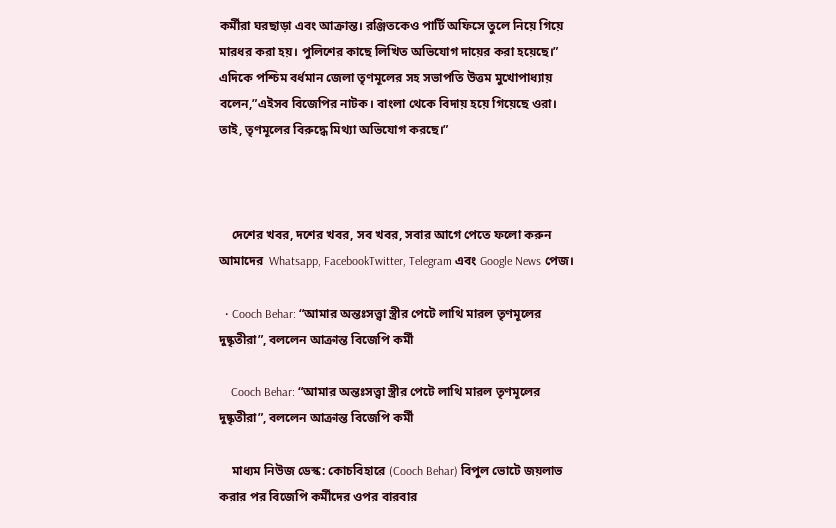কর্মীরা ঘরছাড়া এবং আক্রান্ত। রঞ্জিতকেও পার্টি অফিসে তুলে নিয়ে গিয়ে মারধর করা হয়। পুলিশের কাছে লিখিত অভিযোগ দায়ের করা হয়েছে।” এদিকে পশ্চিম বর্ধমান জেলা তৃণমূলের সহ সভাপতি উত্তম মুখোপাধ্যায় বলেন,”এইসব বিজেপির নাটক। বাংলা থেকে বিদায় হয়ে গিয়েছে ওরা। তাই, তৃণমূলের বিরুদ্ধে মিথ্যা অভিযোগ করছে।”



    দেশের খবর, দশের খবর, সব খবর, সবার আগে পেতে ফলো করুন আমাদের  Whatsapp, FacebookTwitter, Telegram এবং Google News পেজ।

  • Cooch Behar: “আমার অন্তঃসত্ত্বা স্ত্রীর পেটে লাথি মারল তৃণমূলের দুষ্কৃতীরা”, বললেন আক্রান্ত বিজেপি কর্মী

    Cooch Behar: “আমার অন্তঃসত্ত্বা স্ত্রীর পেটে লাথি মারল তৃণমূলের দুষ্কৃতীরা”, বললেন আক্রান্ত বিজেপি কর্মী

    মাধ্যম নিউজ ডেস্ক: কোচবিহারে (Cooch Behar) বিপুল ভোটে জয়লাভ করার পর বিজেপি কর্মীদের ওপর বারবার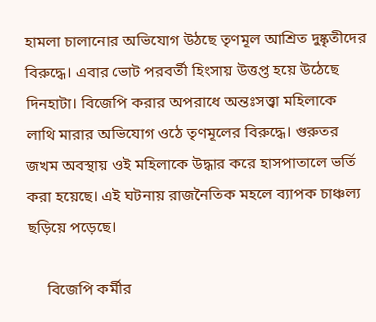হামলা চালানোর অভিযোগ উঠছে তৃণমূল আশ্রিত দুষ্কৃতীদের বিরুদ্ধে। এবার ভোট পরবর্তী হিংসায় উত্তপ্ত হয়ে উঠেছে দিনহাটা। বিজেপি করার অপরাধে অন্তঃসত্ত্বা মহিলাকে লাথি মারার অভিযোগ ওঠে তৃণমূলের বিরুদ্ধে। গুরুতর জখম অবস্থায় ওই মহিলাকে উদ্ধার করে হাসপাতালে ভর্তি করা হয়েছে। এই ঘটনায় রাজনৈতিক মহলে ব্যাপক চাঞ্চল্য ছড়িয়ে পড়েছে।

     বিজেপি কর্মীর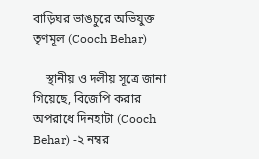বাড়িঘর ভাঙচুরে অভিযুক্ত তৃণমূল (Cooch Behar)

    স্থানীয় ও দলীয় সূত্রে জানা গিয়েছে, বিজেপি করার অপরাধে দিনহাটা (Cooch Behar) -২ নম্বর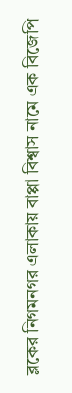ব্লকের নিগমনগর এলাকায় বাপ্পা বিশ্বাস নামে এক বিজেপি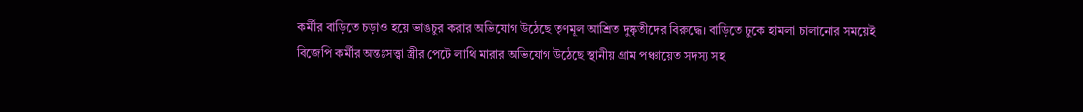কর্মীর বাড়িতে চড়াও হয়ে ভাঙচুর করার অভিযোগ উঠেছে তৃণমূল আশ্রিত দুষ্কৃতীদের বিরুদ্ধে। বাড়িতে ঢুকে হামলা চালানোর সময়েই বিজেপি কর্মীর অন্তঃসত্ত্বা স্ত্রীর পেটে লাথি মারার অভিযোগ উঠেছে স্থানীয় গ্রাম পঞ্চায়েত সদস্য সহ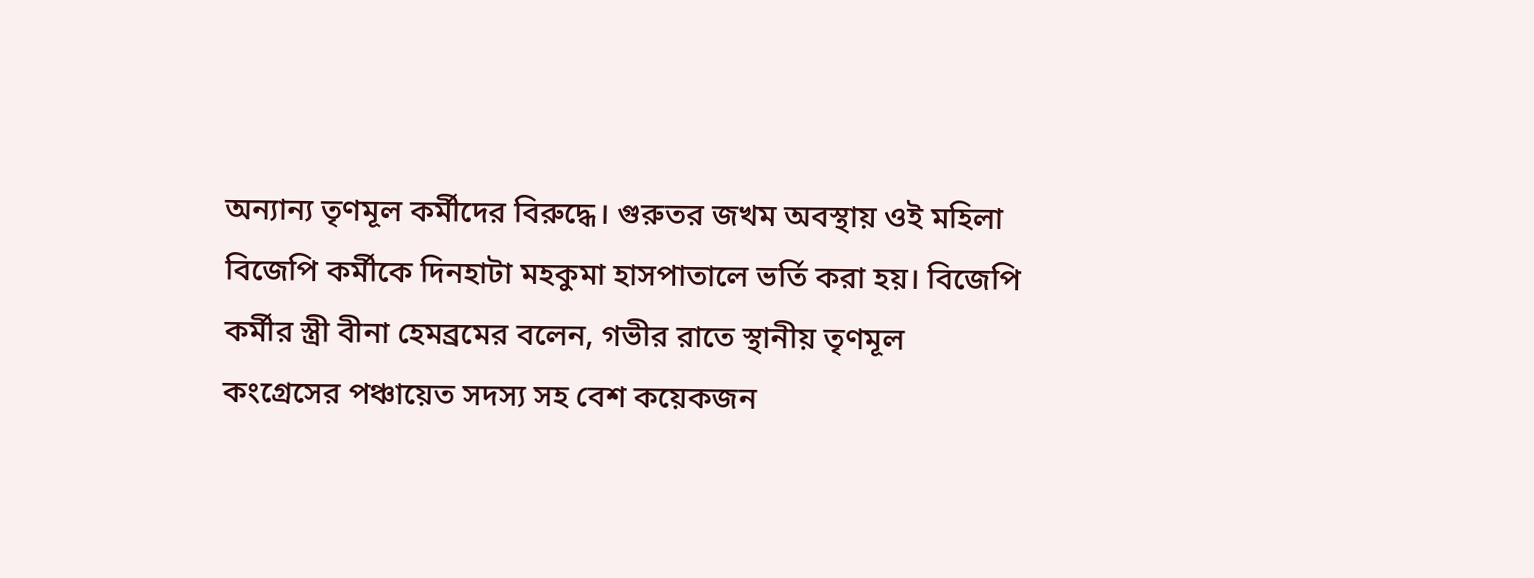অন্যান্য তৃণমূল কর্মীদের বিরুদ্ধে। গুরুতর জখম অবস্থায় ওই মহিলা বিজেপি কর্মীকে দিনহাটা মহকুমা হাসপাতালে ভর্তি করা হয়। বিজেপি কর্মীর স্ত্রী বীনা হেমব্রমের বলেন, গভীর রাতে স্থানীয় তৃণমূল কংগ্রেসের পঞ্চায়েত সদস্য সহ বেশ কয়েকজন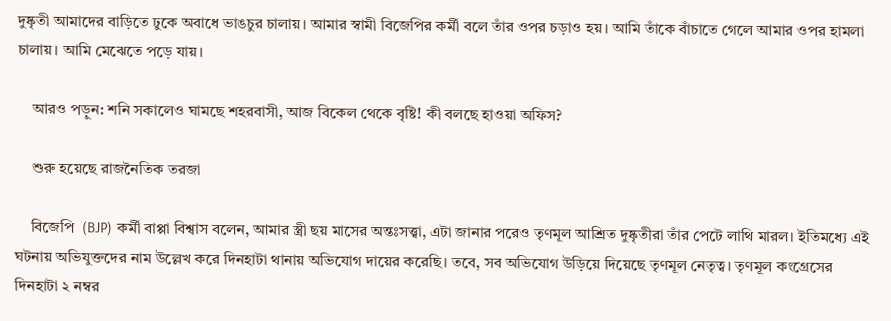দুষ্কৃতী আমাদের বাড়িতে ঢুকে অবাধে ভাঙচুর চালায়। আমার স্বামী বিজেপির কর্মী বলে তাঁর ওপর চড়াও হয়। আমি তাঁকে বাঁচাতে গেলে আমার ওপর হামলা চালায়। আমি মেঝেতে পড়ে যায়।

    আরও পড়ুন: শনি সকালেও ঘামছে শহরবাসী, আজ বিকেল থেকে বৃষ্টি! কী বলছে হাওয়া অফিস?

    শুরু হয়েছে রাজনৈতিক তরজা

    বিজেপি  (BJP) কর্মী বাপ্পা বিশ্বাস বলেন, আমার স্ত্রী ছয় মাসের অন্তঃসত্ত্বা, এটা জানার পরেও তৃণমূল আশ্রিত দুষ্কৃতীরা তাঁর পেটে লাথি মারল। ইতিমধ্যে এই ঘটনায় অভিযুক্তদের নাম উল্লেখ করে দিনহাটা থানায় অভিযোগ দায়ের করেছি। তবে, সব অভিযোগ উড়িয়ে দিয়েছে তৃণমূল নেতৃত্ব। তৃণমূল কংগ্রেসের দিনহাটা ২ নম্বর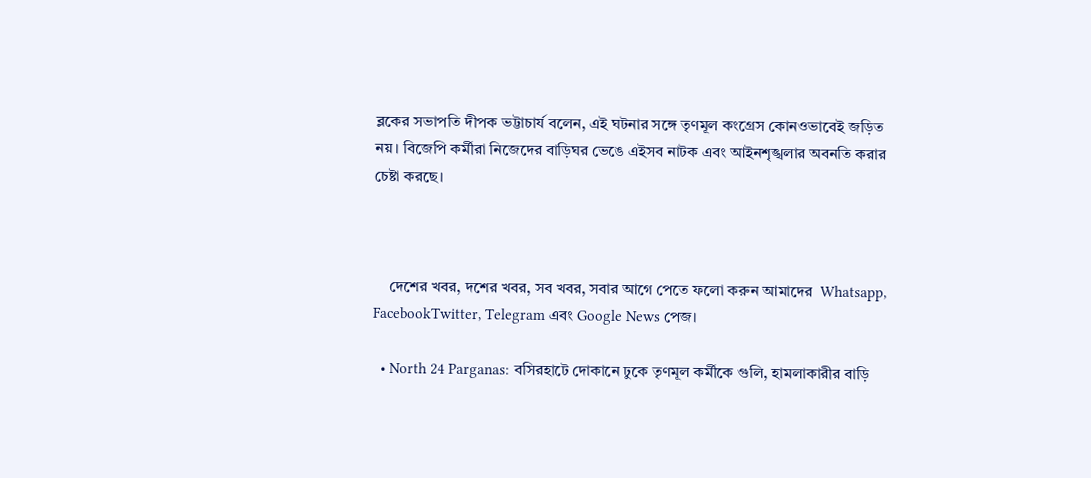ব্লকের সভাপতি দীপক ভট্টাচার্য বলেন, এই ঘটনার সঙ্গে তৃণমূল কংগ্রেস কোনওভাবেই জড়িত নয়। বিজেপি কর্মীরা নিজেদের বাড়িঘর ভেঙে এইসব নাটক এবং আইনশৃঙ্খলার অবনতি করার চেষ্টা করছে।



    দেশের খবর, দশের খবর, সব খবর, সবার আগে পেতে ফলো করুন আমাদের  Whatsapp, FacebookTwitter, Telegram এবং Google News পেজ।

  • North 24 Parganas: বসিরহাটে দোকানে ঢুকে তৃণমূল কর্মীকে গুলি, হামলাকারীর বাড়ি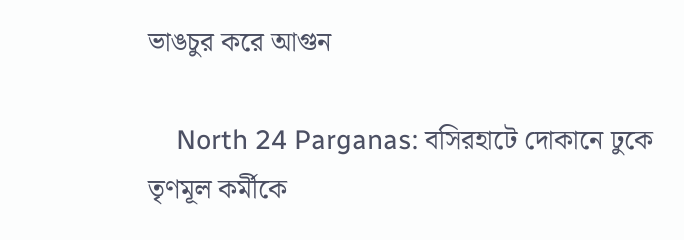ভাঙচুর করে আগুন

    North 24 Parganas: বসিরহাটে দোকানে ঢুকে তৃণমূল কর্মীকে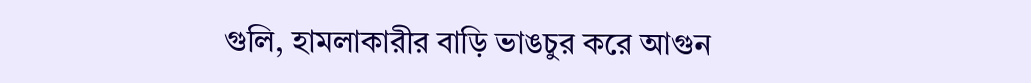গুলি, হামলাকারীর বাড়ি ভাঙচুর করে আগুন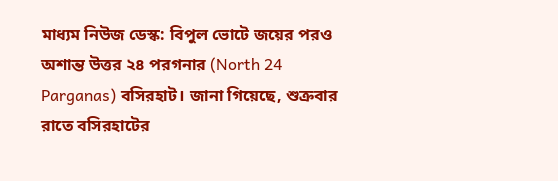মাধ্যম নিউজ ডেস্ক: বিপুল ভোটে জয়ের পরও অশান্ত উত্তর ২৪ পরগনার (North 24 Parganas) বসিরহাট। জানা গিয়েছে, শুক্রবার রাতে বসিরহাটের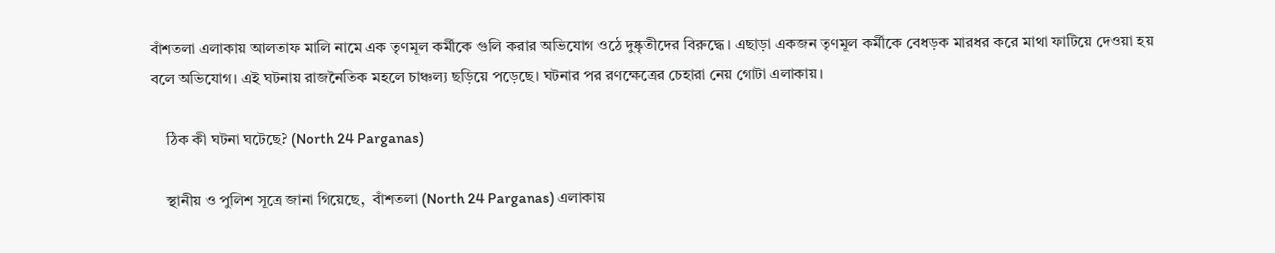বাঁশতলা এলাকায় আলতাফ মালি নামে এক তৃণমূল কর্মীকে গুলি করার অভিযোগ ওঠে দুষ্কৃতীদের বিরুদ্ধে। এছাড়া একজন তৃণমূল কর্মীকে বেধড়ক মারধর করে মাথা ফাটিয়ে দেওয়া হয় বলে অভিযোগ। এই ঘটনায় রাজনৈতিক মহলে চাঞ্চল্য ছড়িয়ে পড়েছে। ঘটনার পর রণক্ষেত্রের চেহারা নেয় গোটা এলাকায়।

    ঠিক কী ঘটনা ঘটেছে? (North 24 Parganas)

    স্থানীয় ও পুলিশ সূত্রে জানা গিয়েছে,  বাঁশতলা (North 24 Parganas) এলাকায়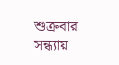শুক্রবার সন্ধ্যায়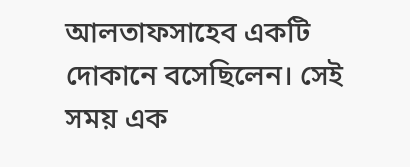আলতাফসাহেব একটি দোকানে বসেছিলেন। সেই সময় এক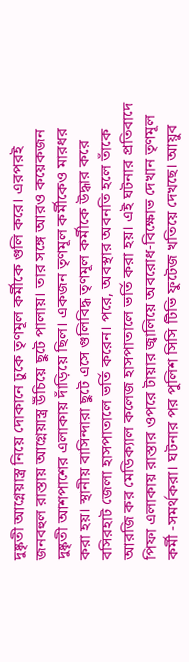দুষ্কৃতী আগ্নেয়াস্ত্র নিয়ে দোকানে ঢুকে তৃণমূল কর্মীকে গুলি করে। এরপরই জনবহুল রাস্তায় আগ্নেয়াস্ত্র উঁচিয়ে ছুটে পালায়। তার সঙ্গে আরও কয়েকজন দুষ্কৃতী আশপাশের এলাকায় দাঁড়িয়ে ছিল। একজন তৃণমূল কর্মীকেও মারধর করা হয়। স্থানীয় বাসিন্দারা ছুটে এসে গুলিবিদ্ধ তৃণমূল কর্মীকে উদ্ধার করে বসিরহাট জেলা হাসপাতালে ভর্তি করেন। পরে, অবস্থার অবনতি হলে তাঁকে আরজি কর মেডিক্যাল কলেজ হাসপাতালে ভর্তি করা হয়। এই ঘটনার প্রতিবাদে পিফা এলাকায় রাস্তার ওপরে টায়ার জ্বালিয়ে অবরোধ-বিক্ষোভ দেখান তৃণমূল কর্মী -সমর্থকরা। ঘটনার পর পুলিশ সিসি টিভি ফুটেজ খতিয়ে দেখছে। আয়ুব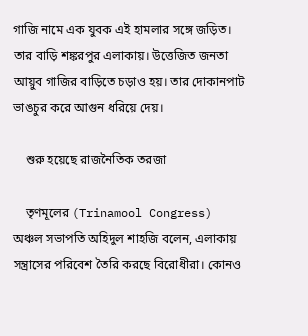গাজি নামে এক যুবক এই হামলার সঙ্গে জড়িত। তার বাড়ি শঙ্করপুর এলাকায়। উত্তেজিত জনতা আয়ুব গাজির বাড়িতে চড়াও হয়। তার দোকানপাট ভাঙচুর করে আগুন ধরিয়ে দেয়।

    শুরু হয়েছে রাজনৈতিক তরজা

    তৃণমূলের (Trinamool Congress) অঞ্চল সভাপতি অহিদুল শাহজি বলেন, এলাকায় সন্ত্রাসের পরিবেশ তৈরি করছে বিরোধীরা। কোনও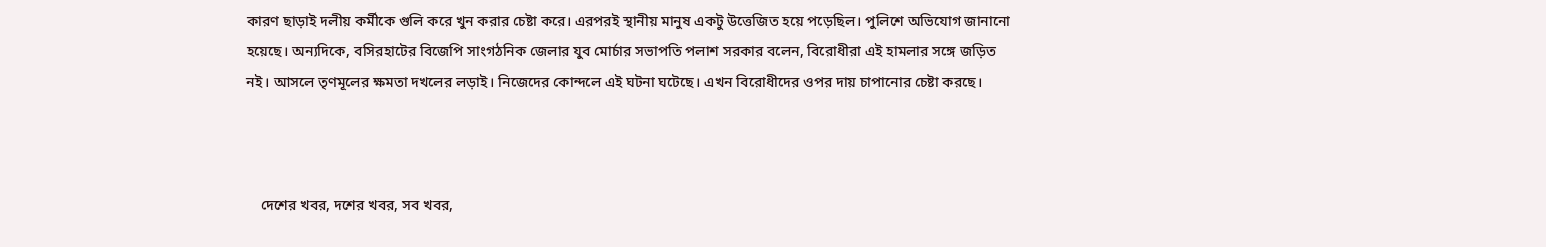কারণ ছাড়াই দলীয় কর্মীকে গুলি করে খুন করার চেষ্টা করে। এরপরই স্থানীয় মানুষ একটু উত্তেজিত হয়ে পড়েছিল। পুলিশে অভিযোগ জানানো হয়েছে। অন্যদিকে, বসিরহাটের বিজেপি সাংগঠনিক জেলার যুব মোর্চার সভাপতি পলাশ সরকার বলেন, বিরোধীরা এই হামলার সঙ্গে জড়িত নই। আসলে তৃণমূলের ক্ষমতা দখলের লড়াই। নিজেদের কোন্দলে এই ঘটনা ঘটেছে। এখন বিরোধীদের ওপর দায় চাপানোর চেষ্টা করছে।



    দেশের খবর, দশের খবর, সব খবর,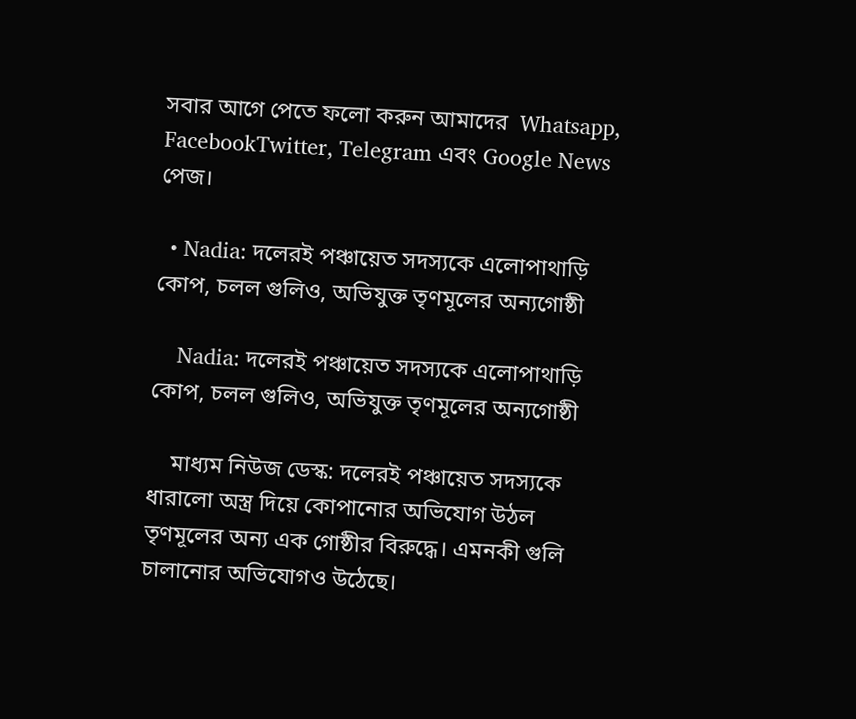সবার আগে পেতে ফলো করুন আমাদের  Whatsapp, FacebookTwitter, Telegram এবং Google News পেজ।

  • Nadia: দলেরই পঞ্চায়েত সদস্যকে এলোপাথাড়ি কোপ, চলল গুলিও, অভিযুক্ত তৃণমূলের অন্যগোষ্ঠী

    Nadia: দলেরই পঞ্চায়েত সদস্যকে এলোপাথাড়ি কোপ, চলল গুলিও, অভিযুক্ত তৃণমূলের অন্যগোষ্ঠী

    মাধ্যম নিউজ ডেস্ক: দলেরই পঞ্চায়েত সদস্যকে ধারালো অস্ত্র দিয়ে কোপানোর অভিযোগ উঠল তৃণমূলের অন্য এক গোষ্ঠীর বিরুদ্ধে। এমনকী গুলি চালানোর অভিযোগও উঠেছে।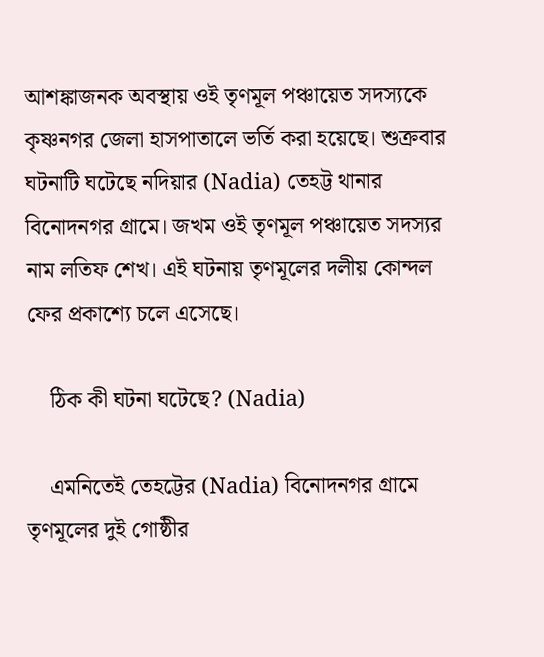আশঙ্কাজনক অবস্থায় ওই তৃণমূল পঞ্চায়েত সদস্যকে কৃষ্ণনগর জেলা হাসপাতালে ভর্তি করা হয়েছে। শুক্রবার ঘটনাটি ঘটেছে নদিয়ার (Nadia) তেহট্ট থানার বিনোদনগর গ্রামে। জখম ওই তৃণমূল পঞ্চায়েত সদস্যর নাম লতিফ শেখ। এই ঘটনায় তৃণমূলের দলীয় কোন্দল ফের প্রকাশ্যে চলে এসেছে।

    ঠিক কী ঘটনা ঘটেছে? (Nadia)

    এমনিতেই তেহট্টের (Nadia) বিনোদনগর গ্রামে তৃণমূলের দুই গোষ্ঠীর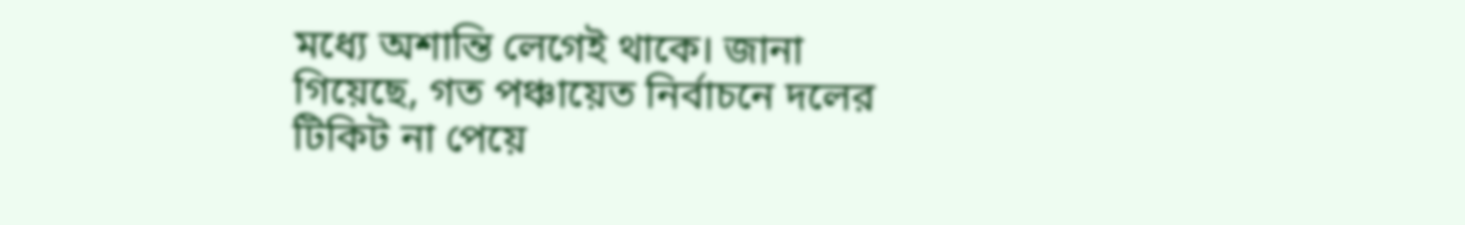মধ্যে অশান্তি লেগেই থাকে। জানা গিয়েছে, গত পঞ্চায়েত নির্বাচনে দলের টিকিট না পেয়ে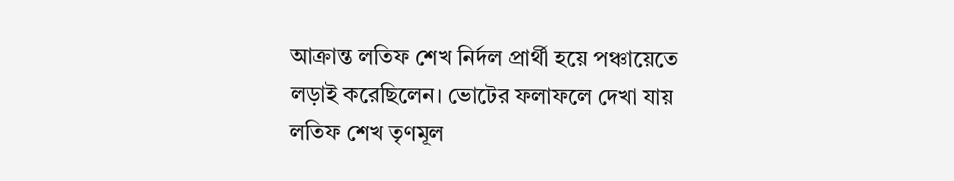আক্রান্ত লতিফ শেখ নির্দল প্রার্থী হয়ে পঞ্চায়েতে লড়াই করেছিলেন। ভোটের ফলাফলে দেখা যায় লতিফ শেখ তৃণমূল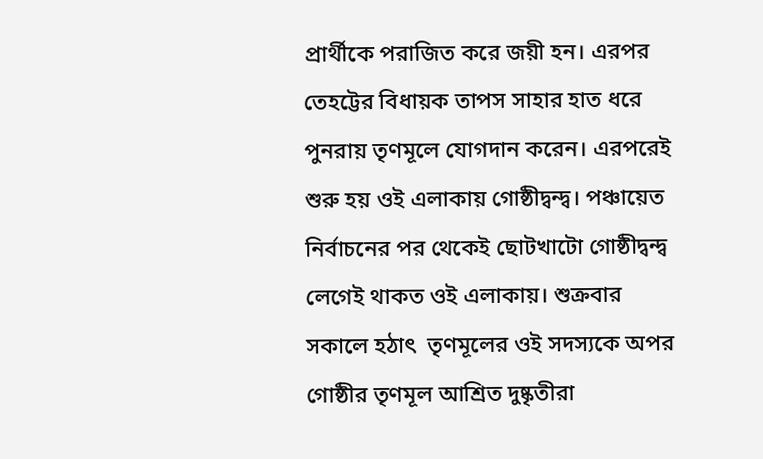প্রার্থীকে পরাজিত করে জয়ী হন। এরপর তেহট্টের বিধায়ক তাপস সাহার হাত ধরে পুনরায় তৃণমূলে যোগদান করেন। এরপরেই শুরু হয় ওই এলাকায় গোষ্ঠীদ্বন্দ্ব। পঞ্চায়েত নির্বাচনের পর থেকেই ছোটখাটো গোষ্ঠীদ্বন্দ্ব লেগেই থাকত ওই এলাকায়। শুক্রবার সকালে হঠাৎ  তৃণমূলের ওই সদস্যকে অপর গোষ্ঠীর তৃণমূল আশ্রিত দুষ্কৃতীরা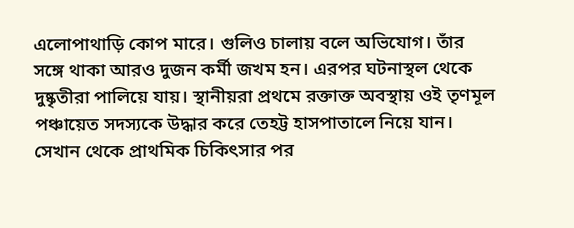এলোপাথাড়ি কোপ মারে। গুলিও চালায় বলে অভিযোগ। তাঁর সঙ্গে থাকা আরও দুজন কর্মী জখম হন। এরপর ঘটনাস্থল থেকে দুষ্কৃতীরা পালিয়ে যায়। স্থানীয়রা প্রথমে রক্তাক্ত অবস্থায় ওই তৃণমূল পঞ্চায়েত সদস্যকে উদ্ধার করে তেহট্ট হাসপাতালে নিয়ে যান। সেখান থেকে প্রাথমিক চিকিৎসার পর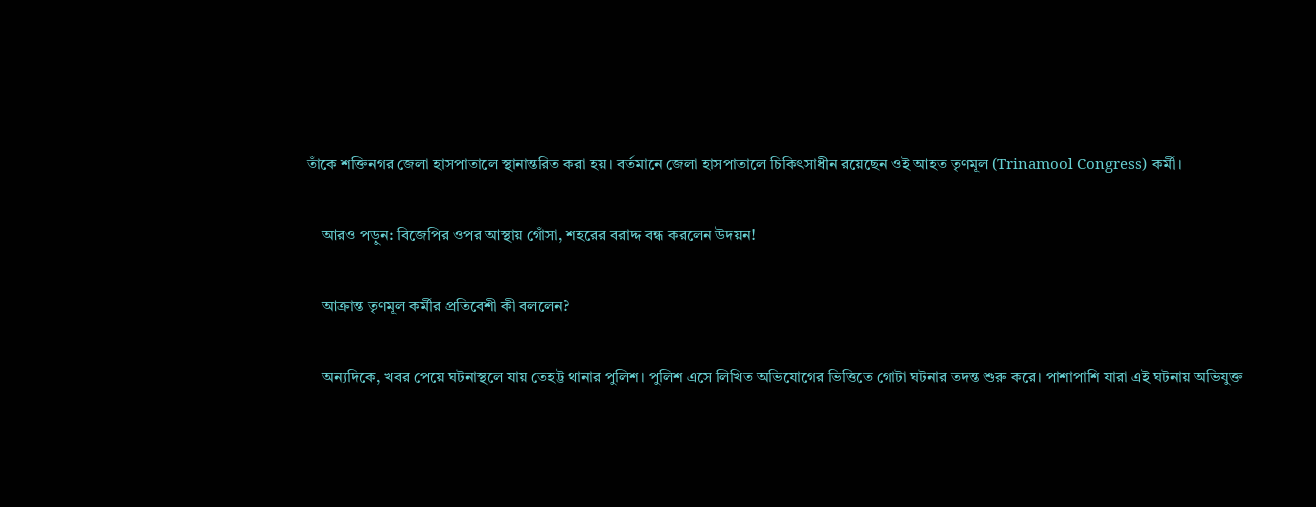তাঁকে শক্তিনগর জেলা হাসপাতালে স্থানান্তরিত করা হয়। বর্তমানে জেলা হাসপাতালে চিকিৎসাধীন রয়েছেন ওই আহত তৃণমূল (Trinamool Congress) কর্মী।

    আরও পড়ুন: বিজেপির ওপর আস্থায় গোঁসা, শহরের বরাদ্দ বন্ধ করলেন উদয়ন!

    আক্রান্ত তৃণমূল কর্মীর প্রতিবেশী কী বললেন?

    অন্যদিকে, খবর পেয়ে ঘটনাস্থলে যায় তেহট্ট থানার পুলিশ। পুলিশ এসে লিখিত অভিযোগের ভিত্তিতে গোটা ঘটনার তদন্ত শুরু করে। পাশাপাশি যারা এই ঘটনায় অভিযুক্ত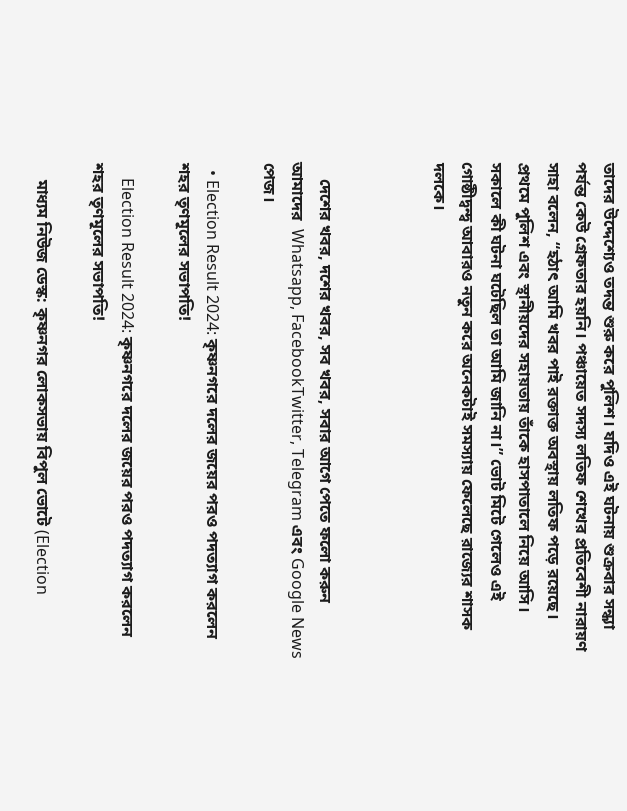তাদের উদ্দেশ্যেও তদন্ত শুরু করে পুলিশ। যদিও এই ঘটনায় শুক্রবার সন্ধ্যা পর্যন্ত কেউ গ্রেফতার হয়নি। পঞ্চায়েত সদস্য লতিফ শেখের প্রতিবেশী নারায়ণ সাহা বলেন, “হঠাৎ আমি খবর পাই রক্তাক্ত অবস্থায় লতিফ পড়ে রয়েছে। প্রথমে পুলিশ এবং স্থানীয়দের সহায়তায় তাঁকে হাসপাতালে নিয়ে আসি। সকালে কী ঘটনা ঘটেছিল তা আমি জানি না।” ভোট মিটে গেলেও এই গোষ্ঠীদ্বন্দ্ব আবারও নতুন করে অনেকটাই সমস্যায় ফেলেছে রাজ্যের শাসক দলকে।



    দেশের খবর, দশের খবর, সব খবর, সবার আগে পেতে ফলো করুন আমাদের  Whatsapp, FacebookTwitter, Telegram এবং Google News পেজ।

  • Election Result 2024: কৃষ্ণনগরে দলের জয়ের পরও পদত্যাগ করলেন শহর তৃণমূলের সভাপতি!

    Election Result 2024: কৃষ্ণনগরে দলের জয়ের পরও পদত্যাগ করলেন শহর তৃণমূলের সভাপতি!

    মাধ্যম নিউজ ডেস্ক: কৃষ্ণনগর লোকসভায় বিপুল ভোটে (Election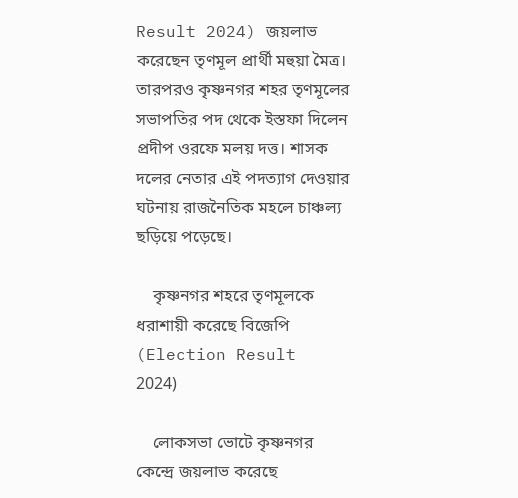Result 2024) জয়লাভ করেছেন তৃণমূল প্রার্থী মহুয়া মৈত্র। তারপরও কৃষ্ণনগর শহর তৃণমূলের সভাপতির পদ থেকে ইস্তফা দিলেন প্রদীপ ওরফে মলয় দত্ত। শাসক দলের নেতার এই পদত্যাগ দেওয়ার ঘটনায় রাজনৈতিক মহলে চাঞ্চল্য ছড়িয়ে পড়েছে।

    কৃষ্ণনগর শহরে তৃণমূলকে ধরাশায়ী করেছে বিজেপি (Election Result 2024)

    লোকসভা ভোটে কৃষ্ণনগর কেন্দ্রে জয়লাভ করেছে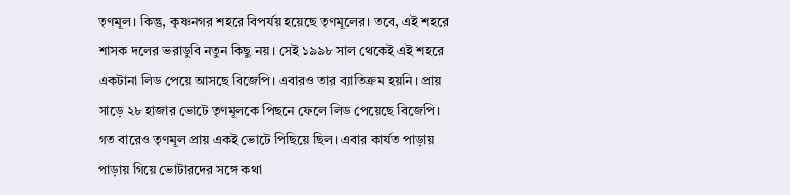তৃণমূল। কিন্তু, কৃষ্ণনগর শহরে বিপর্যয় হয়েছে তৃণমূলের। তবে, এই শহরে শাসক দলের ভরাডুবি নতুন কিছু নয়। সেই ১৯৯৮ সাল থেকেই এই শহরে একটানা লিড পেয়ে আসছে বিজেপি। এবারও তার ব্যাতিক্রম হয়নি। প্রায় সাড়ে ২৮ হাজার ভোটে তৃণমূলকে পিছনে ফেলে লিড পেয়েছে বিজেপি। গত বারেও তৃণমূল প্রায় একই ভোটে পিছিয়ে ছিল। এবার কার্যত পাড়ায় পাড়ায় গিয়ে ভোটারদের সঙ্গে কথা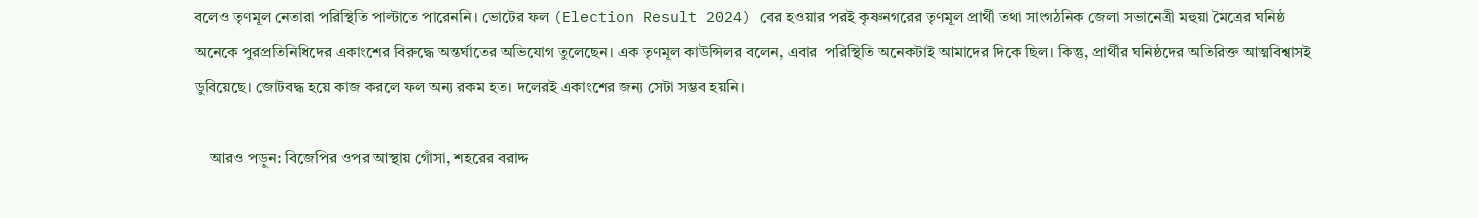বলেও তৃণমূল নেতারা পরিস্থিতি পাল্টাতে পারেননি। ভোটের ফল (Election Result 2024) বের হওয়ার পরই কৃষ্ণনগরের তৃণমূল প্রার্থী তথা সাংগঠনিক জেলা সভানেত্রী মহুয়া মৈত্রের ঘনিষ্ঠ অনেকে পুরপ্রতিনিধিদের একাংশের বিরুদ্ধে অন্তর্ঘাতের অভিযোগ তুলেছেন। এক তৃণমূল কাউন্সিলর বলেন, এবার  পরিস্থিতি অনেকটাই আমাদের দিকে ছিল। কিন্তু, প্রার্থীর ঘনিষ্ঠদের অতিরিক্ত আত্মবিশ্বাসই ডুবিয়েছে। জোটবদ্ধ হয়ে কাজ করলে ফল অন্য রকম হত। দলেরই একাংশের জন্য সেটা সম্ভব হয়নি।

    আরও পড়ুন: বিজেপির ওপর আস্থায় গোঁসা, শহরের বরাদ্দ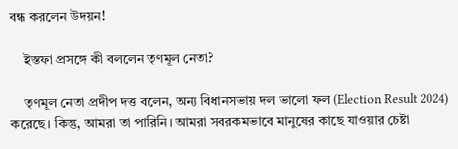বন্ধ করলেন উদয়ন!

    ইস্তফা প্রসঙ্গে কী বললেন তৃণমূল নেতা?

    তৃণমূল নেতা প্রদীপ দত্ত বলেন, অন্য বিধানসভায় দল ভালো ফল (Election Result 2024) করেছে। কিন্তু, আমরা তা পারিনি। আমরা সবরকমভাবে মানুষের কাছে যাওয়ার চেষ্টা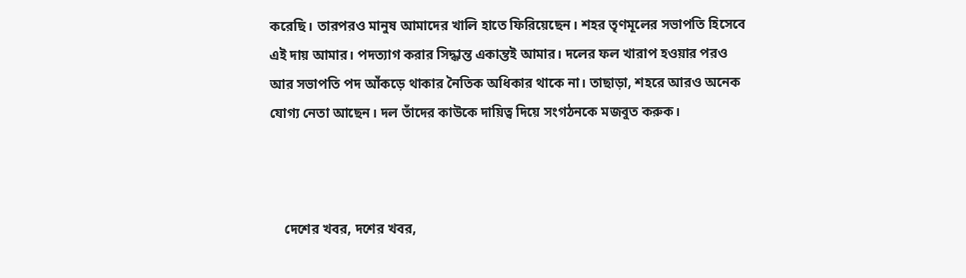করেছি। তারপরও মানুষ আমাদের খালি হাতে ফিরিয়েছেন। শহর তৃণমূলের সভাপতি হিসেবে এই দায় আমার। পদত্যাগ করার সিদ্ধান্ত একান্তই আমার। দলের ফল খারাপ হওয়ার পরও আর সভাপতি পদ আঁকড়ে থাকার নৈতিক অধিকার থাকে না। তাছাড়া, শহরে আরও অনেক যোগ্য নেতা আছেন। দল তাঁদের কাউকে দায়িত্ব দিয়ে সংগঠনকে মজবুত করুক।



    দেশের খবর, দশের খবর,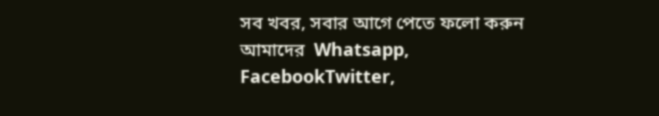সব খবর, সবার আগে পেতে ফলো করুন আমাদের  Whatsapp, FacebookTwitter,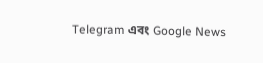Telegram এবং Google News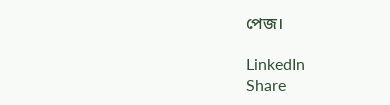পেজ।

LinkedIn
Share